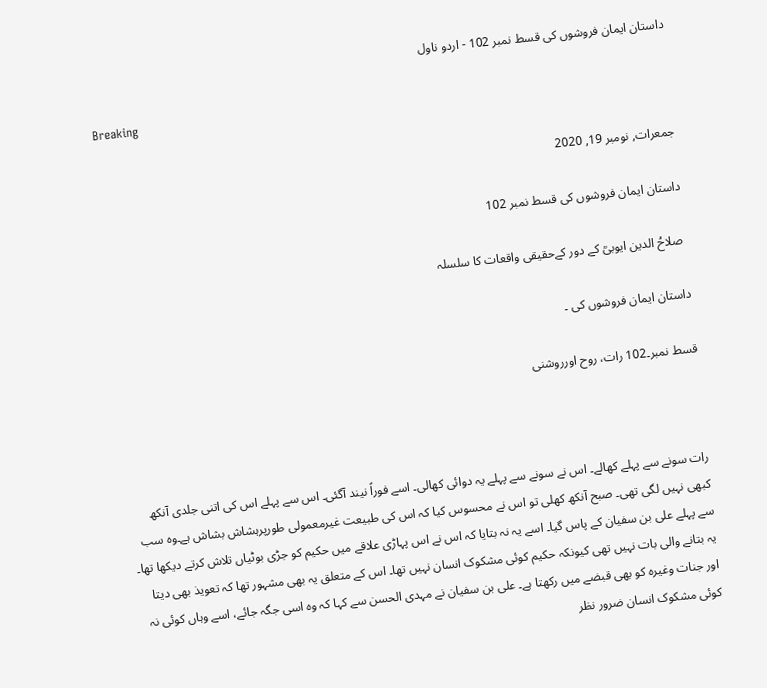داستان ایمان فروشوں کی قسط نمبر 102 - اردو ناول

Breaking

جمعرات, نومبر 19, 2020

داستان ایمان فروشوں کی قسط نمبر 102

 صلاحُ الدین ایوبیؒ کے دور کےحقیقی واقعات کا سلسلہ

داستان ایمان فروشوں کی ۔

قسط نمبر۔102 رات، روح اورروشنی



رات سونے سے پہلے کھالے۔ اس نے سونے سے پہلے یہ دوائی کھالی۔ اسے فوراً نیند آگئی۔ اس سے پہلے اس کی اتنی جلدی آنکھ کبھی نہیں لگی تھی۔ صبح آنکھ کھلی تو اس نے محسوس کیا کہ اس کی طبیعت غیرمعمولی طورپرہشاش بشاش ہے۔وہ سب سے پہلے علی بن سفیان کے پاس گیا۔ اسے یہ نہ بتایا کہ اس نے اس پہاڑی علاقے میں حکیم کو جڑی بوٹیاں تلاش کرتے دیکھا تھا۔ یہ بتانے والی بات نہیں تھی کیونکہ حکیم کوئی مشکوک انسان نہیں تھا۔ اس کے متعلق یہ بھی مشہور تھا کہ تعویذ بھی دیتا اور جنات وغیرہ کو بھی قبضے میں رکھتا ہے۔ علی بن سفیان نے مہدی الحسن سے کہا کہ وہ اسی جگہ جائے، اسے وہاں کوئی نہ کوئی مشکوک انسان ضرور نظر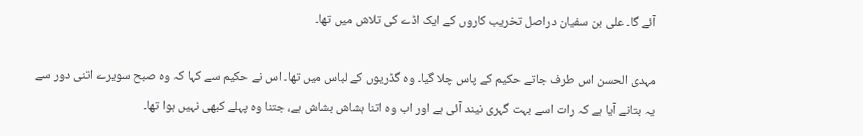آئے گا۔ علی بن سفیان دراصل تخریب کاروں کے ایک اڈے کی تلاش میں تھا۔

مہدی الحسن اس طرف جاتے حکیم کے پاس چلا گیا۔ وہ گڈریوں کے لباس میں تھا۔ اس نے حکیم سے کہا کہ وہ صبح سویرے اتنی دور سے یہ بتانے آیا ہے کہ رات اسے بہت گہری نیند آئی ہے اور اب وہ اتنا ہشاش بشاش ہے، جتنا وہ پہلے کبھی نہیں ہوا تھا۔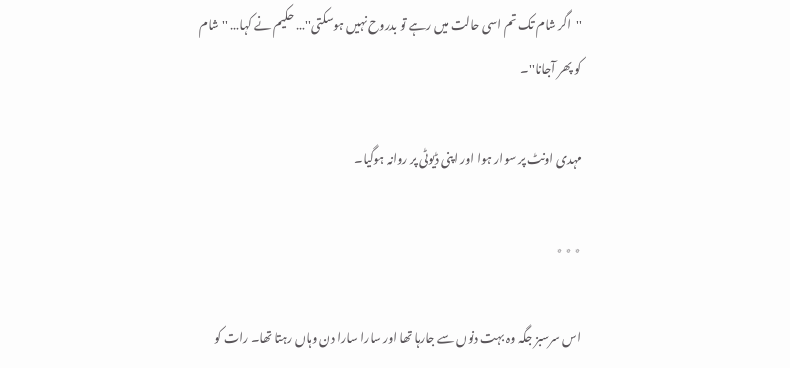''اگر شام تک تم اسی حالت میں رہے تو بدروح نہیں ہوسکتی''… حکیم نے کہا… ''شام کو پھر آجانا''۔

مہدی اونٹ پر سوار ہوا اور اپنی ڈیوٹی پر روانہ ہوگیا۔

٭ ٭ ٭

اس سرسبز جگہ وہ بہت دنوں سے جارہا تھا اور سارا سارا دن وہاں رہتا تھا۔ رات کو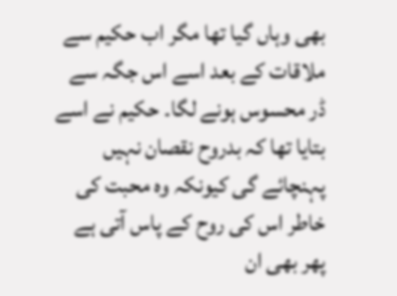بھی وہاں گیا تھا مگر اب حکیم سے ملاقات کے بعد اسے اس جگہ سے ڈر محسوس ہونے لگا۔ حکیم نے اسے بتایا تھا کہ بدروح نقصان نہیں پہنچائے گی کیونکہ وہ محبت کی خاطر اس کی روح کے پاس آتی ہے پھر بھی ان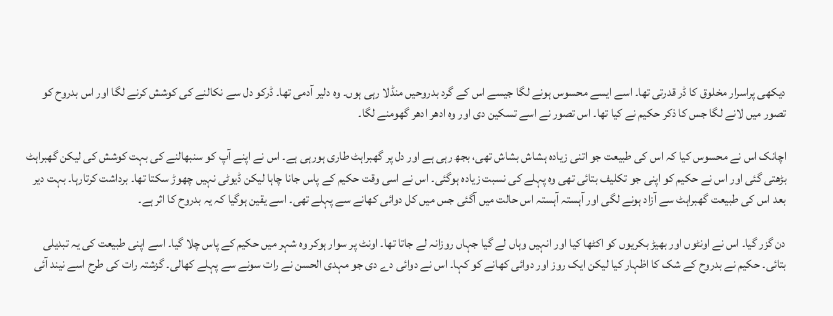دیکھی پراسرار مخلوق کا ڈر قدرتی تھا۔ اسے ایسے محسوس ہونے لگا جیسے اس کے گرد بدروحیں منڈلا رہی ہوں۔ وہ دلیر آدمی تھا۔ ڈرکو دل سے نکالنے کی کوشش کرنے لگا اور اس بدروح کو تصور میں لانے لگا جس کا ذکر حکیم نے کیا تھا۔ اس تصور نے اسے تسکین دی اور وہ ادھر ادھر گھومنے لگا۔

اچانک اس نے محسوس کیا کہ اس کی طبیعت جو اتنی زیادہ ہشاش بشاش تھی، بجھ رہی ہے اور دل پر گھبراہٹ طاری ہورہی ہے۔ اس نے اپنے آپ کو سنبھالنے کی بہت کوشش کی لیکن گھبراہٹ بڑھتی گئی اور اس نے حکیم کو اپنی جو تکلیف بتائی تھی وہ پہلے کی نسبت زیادہ ہوگئی۔ اس نے اسی وقت حکیم کے پاس جانا چاہا لیکن ڈیوٹی نہیں چھوڑ سکتا تھا۔ برداشت کرتارہا۔ بہت دیر بعد اس کی طبیعت گھبراہٹ سے آزاد ہونے لگی اور آہستہ آہستہ اس حالت میں آگئی جس میں کل دوائی کھانے سے پہلے تھی۔ اسے یقین ہوگیا کہ یہ بدروح کا اثر ہے۔

دن گزر گیا۔ اس نے اونٹوں اور بھیڑ بکریوں کو اکٹھا کیا اور انہیں وہاں لے گیا جہاں روزانہ لے جاتا تھا۔ اونٹ پر سوار ہوکر وہ شہر میں حکیم کے پاس چلا گیا۔ اسے اپنی طبیعت کی یہ تبدیلی بتائی۔ حکیم نے بدروح کے شک کا اظہار کیا لیکن ایک روز اور دوائی کھانے کو کہا۔ اس نے دوائی دے دی جو مہدی الحسن نے رات سونے سے پہلے کھالی۔ گزشتہ رات کی طرح اسے نیند آئی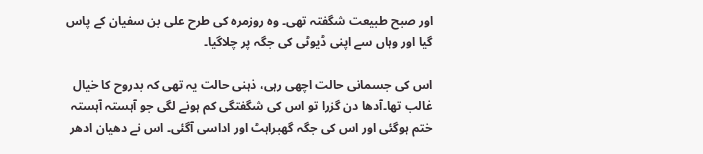اور صبح طبیعت شگفتہ تھی۔ وہ روزمرہ کی طرح علی بن سفیان کے پاس گیا اور وہاں سے اپنی ڈیوٹی کی جگہ پر چلاگیا۔

اس کی جسمانی حالت اچھی رہی، ذہنی حالت یہ تھی کہ بدروح کا خیال غالب تھا۔آدھا دن گزرا تو اس کی شگفتگی کم ہونے لگی جو آہستہ آہستہ ختم ہوگئی اور اس کی جگہ گھبراہٹ اور اداسی آگئی۔ اس نے دھیان ادھر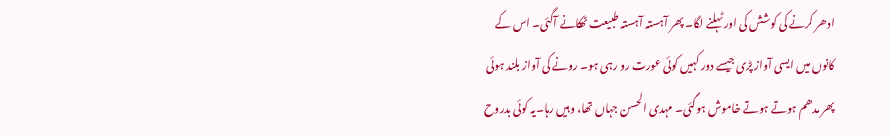ادھر کرنے کی کوشش کی اور ٹہلنے لگا۔ پھر آہستہ آہستہ طبیعت ٹھکانے آگئی۔ اس کے کانوں میں ایسی آواز پڑی جیسے دور کہیں کوئی عورت رو رہی ہو۔ رونے کی آواز بلند ہوئی پھر مدھم ہوتے ہوتے خاموش ہوگئی۔ مہدی الحسن جہاں تھا، وہیں رہا۔یہ کوئی بدروح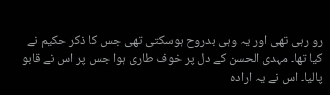رو رہی تھی اور یہ وہی بدروح ہوسکتی تھی جس کا ذکر حکیم نے کیا تھا۔ مہدی الحسن کے دل پر خوف طاری ہوا جس پر اس نے قابو پالیا۔ اس نے یہ ارادہ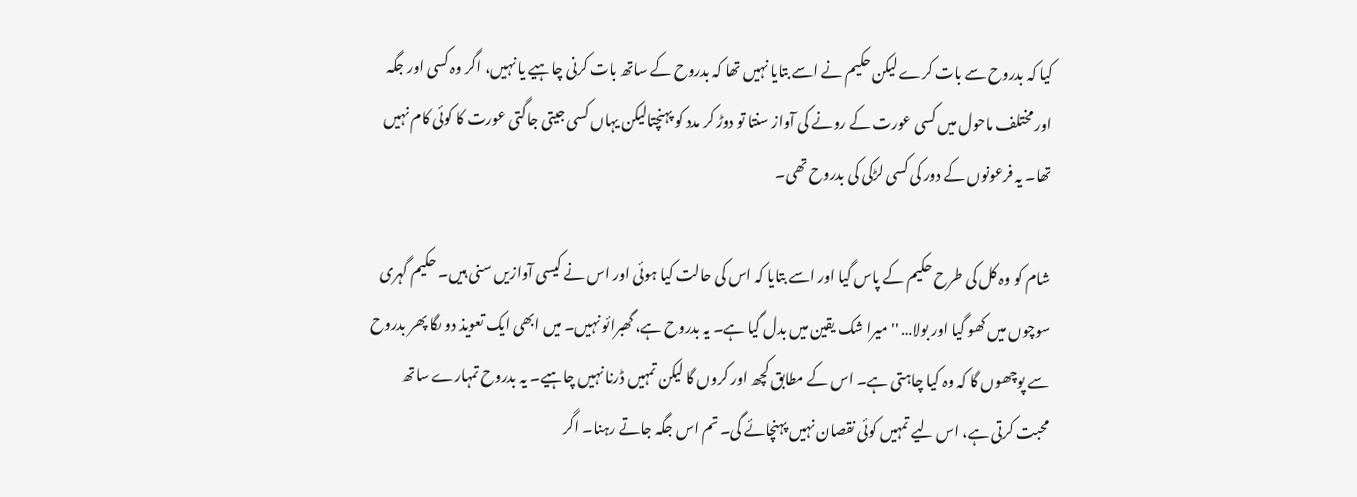کیا کہ بدروح سے بات کرے لیکن حکیم نے اسے بتایا نہیں تھا کہ بدروح کے ساتھ بات کرنی چاہیے یا نہیں، اگر وہ کسی اور جگہ اور مختلف ماحول میں کسی عورت کے رونے کی آواز سنتا تو دوڑ کر مدد کو پہنچتالیکن یہاں کسی جیتی جاگتی عورت کا کوئی کام نہیں تھا۔ یہ فرعونوں کے دور کی کسی لڑکی کی بدروح تھی۔

شام کو وہ کل کی طرح حکیم کے پاس گیا اور اسے بتایا کہ اس کی حالت کیا ہوئی اور اس نے کیسی آوازیں سنی ہیں۔ حکیم گہری سوچوں میں کھو گیا اور بولا… ''میرا شک یقین میں بدل گیا ہے۔ یہ بدروح ہے، گھبرائو نہیں۔ میں ابھی ایک تعویذ دو ںگا پھر بدروح سے پوچھوں گا کہ وہ کیا چاہتی ہے۔ اس کے مطابق کچھ اور کروں گا لیکن تمہیں ڈرنا نہیں چاہیے۔ یہ بدروح تمہارے ساتھ محبت کرتی ہے، اس لیے تمہیں کوئی نقصان نہیں پہنچائے گی۔ تم اس جگہ جاتے رہنا۔ اگر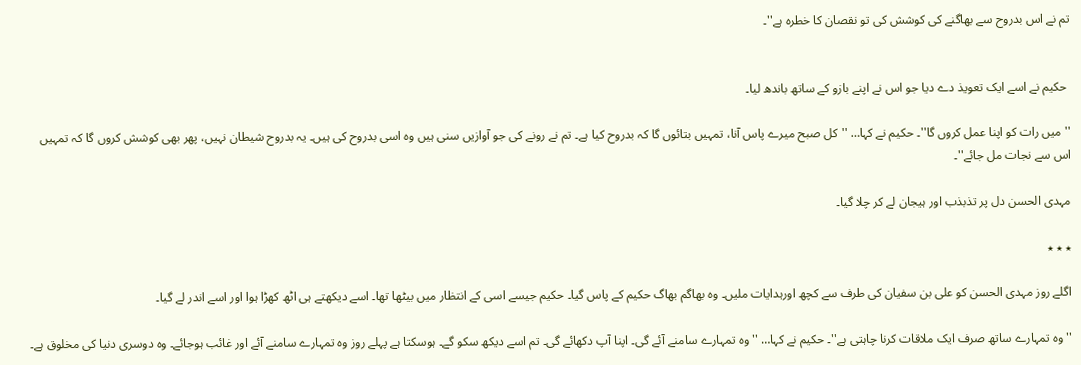تم نے اس بدروح سے بھاگنے کی کوشش کی تو نقصان کا خطرہ ہے''۔


 حکیم نے اسے ایک تعویذ دے دیا جو اس نے اپنے بازو کے ساتھ باندھ لیا۔

''میں رات کو اپنا عمل کروں گا''۔ حکیم نے کہا… ''کل صبح میرے پاس آنا، تمہیں بتائوں گا کہ بدروح کیا ہے۔ تم نے رونے کی جو آوازیں سنی ہیں وہ اسی بدروح کی ہیں۔ یہ بدروح شیطان نہیں، پھر بھی کوشش کروں گا کہ تمہیں اس سے نجات مل جائے''۔

مہدی الحسن دل پر تذبذب اور ہیجان لے کر چلا گیا۔

٭ ٭ ٭

اگلے روز مہدی الحسن کو علی بن سفیان کی طرف سے کچھ اورہدایات ملیں۔ وہ بھاگم بھاگ حکیم کے پاس گیا۔ حکیم جیسے اسی کے انتظار میں بیٹھا تھا۔ اسے دیکھتے ہی اٹھ کھڑا ہوا اور اسے اندر لے گیا۔

''وہ تمہارے ساتھ صرف ایک ملاقات کرنا چاہتی ہے''۔ حکیم نے کہا… ''وہ تمہارے سامنے آئے گی۔ اپنا آپ دکھائے گی۔ تم اسے دیکھ سکو گے۔ ہوسکتا ہے پہلے روز وہ تمہارے سامنے آئے اور غائب ہوجائے۔ وہ دوسری دنیا کی مخلوق ہے۔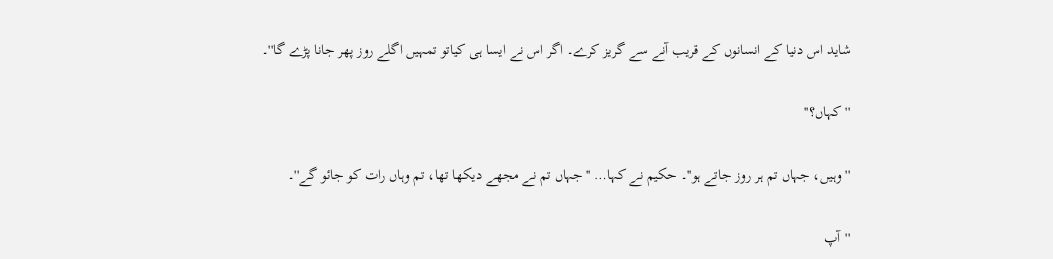شاید اس دنیا کے انسانوں کے قریب آنے سے گریز کرے۔ اگر اس نے ایسا ہی کیاتو تمہیں اگلے روز پھر جانا پڑے گا''۔

''کہاں؟''

''وہیں، جہاں تم ہر روز جاتے ہو''۔ حکیم نے کہا… ''جہاں تم نے مجھے دیکھا تھا، تم وہاں رات کو جائو گے''۔

''آپ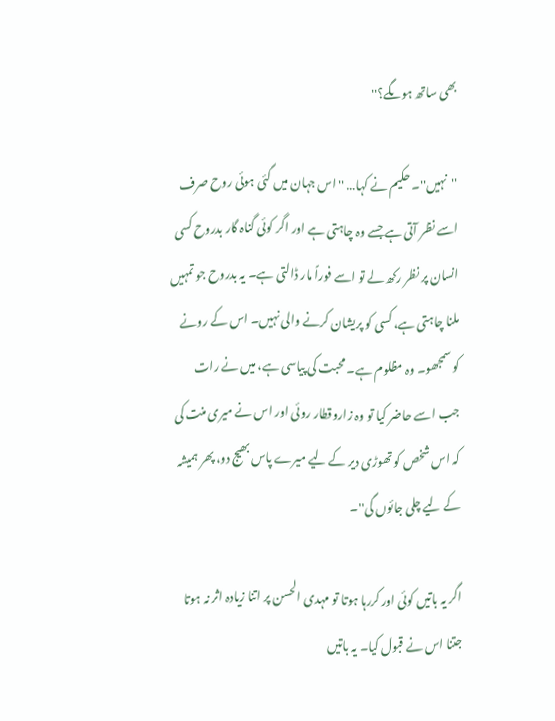بھی ساتھ ہوںگے؟''

''نہیں''۔ حکیم نے کہا… ''اس جہان میں گئی ہوئی روح صرف اسے نظر آتی ہے جسے وہ چاہتی ہے اور اگر کوئی گناہ گار بدروح کسی انسان پر نظر رکھ لے تو اسے فوراً مار ڈالتی ہے۔ یہ بدروح جو تمہیں ملنا چاہتی ہے، کسی کو پریشان کرنے والی نہیں۔ اس کے رونے کو سمجھو۔ وہ مظلوم ہے۔ محبت کی پیاسی ہے، میں نے رات جب اسے حاضر کیا تو وہ زاروقطار روئی اور اس نے میری منت کی کہ اس شخص کو تھوڑی دیر کے لیے میرے پاس بھیج دو، پھر ہمیشہ کے لیے چلی جائوں گی''۔

اگر یہ باتیں کوئی اور کررہا ہوتا تو مہدی الحسن پر اتنا زیادہ اثر نہ ہوتا جتنا اس نے قبول کیا۔ یہ باتیں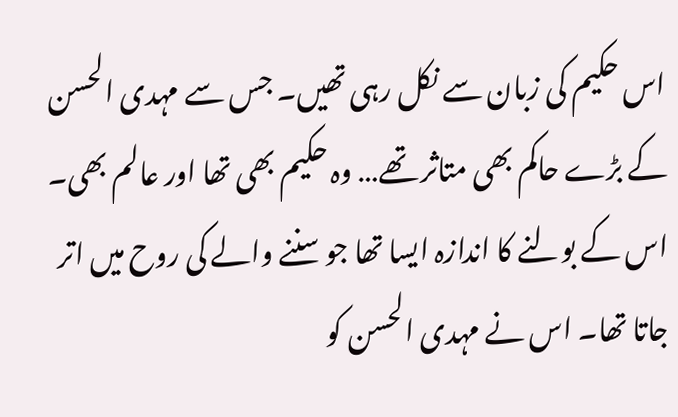اس حکیم کی زبان سے نکل رہی تھیں۔ جس سے مہدی الحسن کے بڑے حاکم بھی متاثر تھے… وہ حکیم بھی تھا اور عالم بھی۔ اس کے بولنے کا اندازہ ایسا تھا جو سننے والے کی روح میں اتر جاتا تھا۔ اس نے مہدی الحسن کو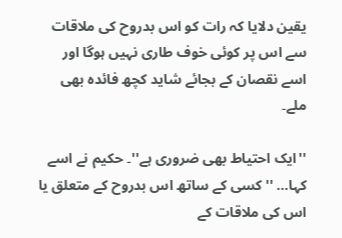یقین دلایا کہ رات کو اس بدروح کی ملاقات سے اس پر کوئی خوف طاری نہیں ہوگا اور اسے نقصان کے بجائے شاید کچھ فائدہ بھی ملے۔

''ایک احتیاط بھی ضروری ہے''۔ حکیم نے اسے کہا… ''کسی کے ساتھ اس بدروح کے متعلق یا اس کی ملاقات کے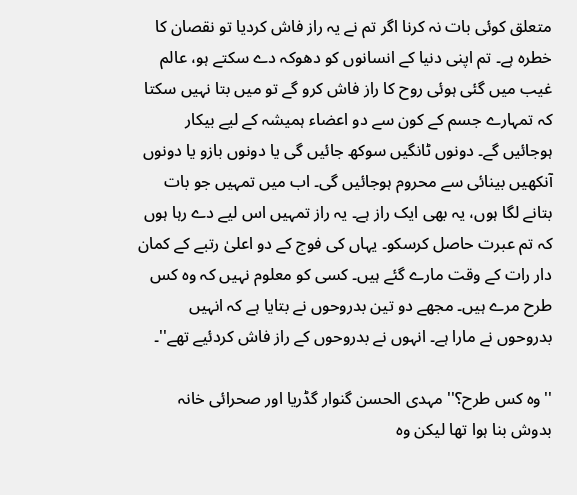متعلق کوئی بات نہ کرنا اگر تم نے یہ راز فاش کردیا تو نقصان کا خطرہ ہے۔ تم اپنی دنیا کے انسانوں کو دھوکہ دے سکتے ہو، عالم غیب میں گئی ہوئی روح کا راز فاش کرو گے تو میں بتا نہیں سکتا کہ تمہارے جسم کے کون سے دو اعضاء ہمیشہ کے لیے بیکار ہوجائیں گے۔ دونوں ٹانگیں سوکھ جائیں گی یا دونوں بازو یا دونوں آنکھیں بینائی سے محروم ہوجائیں گی۔ اب میں تمہیں جو بات بتانے لگا ہوں، یہ بھی ایک راز ہے۔ یہ راز تمہیں اس لیے دے رہا ہوں کہ تم عبرت حاصل کرسکو۔ یہاں کی فوج کے دو اعلیٰ رتبے کے کمان دار رات کے وقت مارے گئے ہیں۔ کسی کو معلوم نہیں کہ وہ کس طرح مرے ہیں۔ مجھے دو تین بدروحوں نے بتایا ہے کہ انہیں بدروحوں نے مارا ہے۔ انہوں نے بدروحوں کے راز فاش کردئیے تھے''۔

''وہ کس طرح؟'' مہدی الحسن گنوار گڈریا اور صحرائی خانہ بدوش بنا ہوا تھا لیکن وہ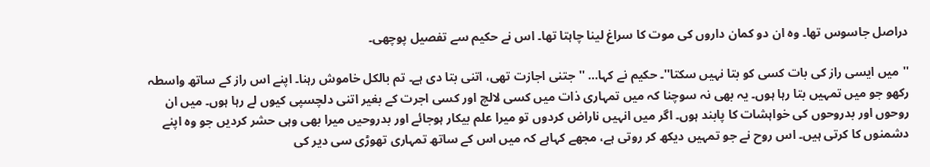دراصل جاسوس تھا۔ وہ ان دو کمان داروں کی موت کا سراغ لینا چاہتا تھا۔ اس نے حکیم سے تفصیل پوچھی۔

''میں ایسی راز کی بات کسی کو بتا نہیں سکتا''۔ حکیم نے کہا… ''جتنی اجازت تھی، اتنی بتا دی ہے۔ تم بالکل خاموش رہنا۔ اپنے اس راز کے ساتھ واسطہ رکھو جو میں تمہیں بتا رہا ہوں۔ یہ بھی نہ سوچنا کہ میں تمہاری ذات میں کسی لالچ اور کسی اجرت کے بغیر اتنی دلچسپی کیوں لے رہا ہوں۔ میں ان روحوں اور بدروحوں کی خواہشات کا پابند ہوں۔ اگر میں انہیں ناراض کردوں تو میرا علم بیکار ہوجائے اور بدروحیں میرا بھی وہی حشر کردیں جو وہ اپنے دشمنوں کا کرتی ہیں۔ اس روح نے جو تمہیں دیکھ کر روتی ہے، مجھے کہاہے کہ میں اس کے ساتھ تمہاری تھوڑی سی دیر کی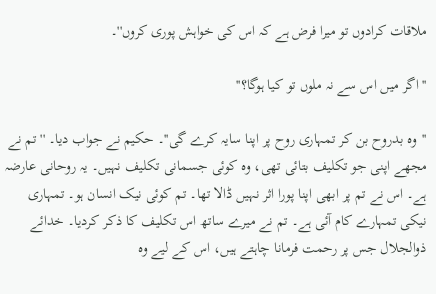ملاقات کرادوں تو میرا فرض ہے کہ اس کی خواہش پوری کروں''۔

''اگر میں اس سے نہ ملوں تو کیا ہوگا؟''

''وہ بدروح بن کر تمہاری روح پر اپنا سایہ کرے گی''۔ حکیم نے جواب دیا۔ ''تم نے مجھے اپنی جو تکلیف بتائی تھی، وہ کوئی جسمانی تکلیف نہیں۔ یہ روحانی عارضہ ہے۔ اس نے تم پر ابھی اپنا پورا اثر نہیں ڈالا تھا۔ تم کوئی نیک انسان ہو۔ تمہاری نیکی تمہارے کام آئی ہے۔ تم نے میرے ساتھ اس تکلیف کا ذکر کردیا۔ خدائے ذوالجلال جس پر رحمت فرمانا چاہتے ہیں، اس کے لیے وہ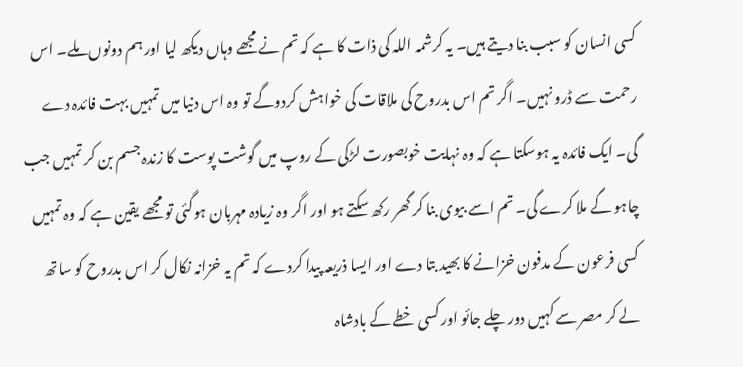کسی انسان کو سبب بنا دیتے ہیں۔ یہ کرشمہ اللہ کی ذات کا ہے کہ تم نے مجھے وہاں دیکھ لیا اور ہم دونوں ملے۔ اس رحمت سے ڈرو نہیں۔ اگر تم اس بدروح کی ملاقات کی خواہش کردوگے تو وہ اس دنیا میں تمہیں بہت فائدہ دے گی۔ ایک فائدہ یہ ہوسکتا ہے کہ وہ نہایت خوبصورت لڑکی کے روپ میں گوشت پوست کا زندہ جسم بن کر تمہیں جب چاہو گے ملا کرے گی۔ تم اسے بیوی بنا کر گھر رکھ سکتے ہو اور اگر وہ زیادہ مہربان ہوگئی تو مجھے یقین ہے کہ وہ تمہیں کسی فرعون کے مدفون خزانے کا بھید بتا دے اور ایسا ذریعہ پیدا کردے کہ تم یہ خزانہ نکال کر اس بدروح کو ساتھ لے کر مصر سے کہیں دور چلے جائو اور کسی خطے کے بادشاہ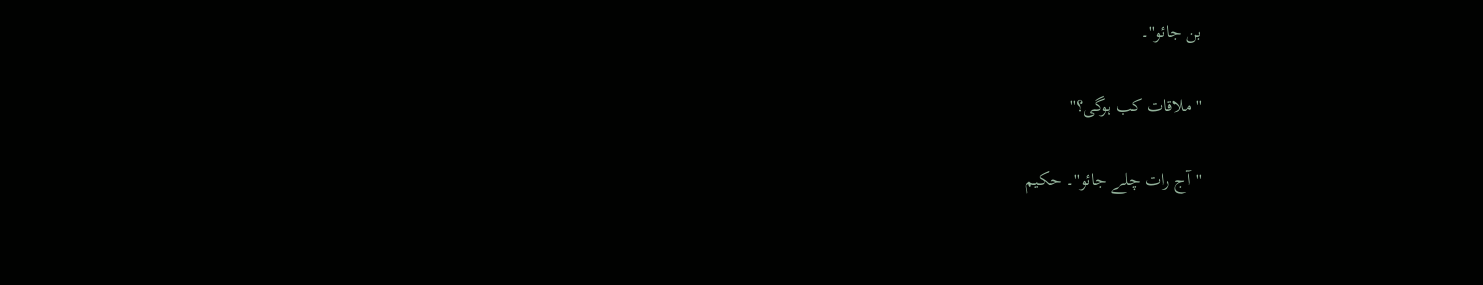بن جائو''۔

''ملاقات کب ہوگی؟''

''آج رات چلے جائو''۔ حکیم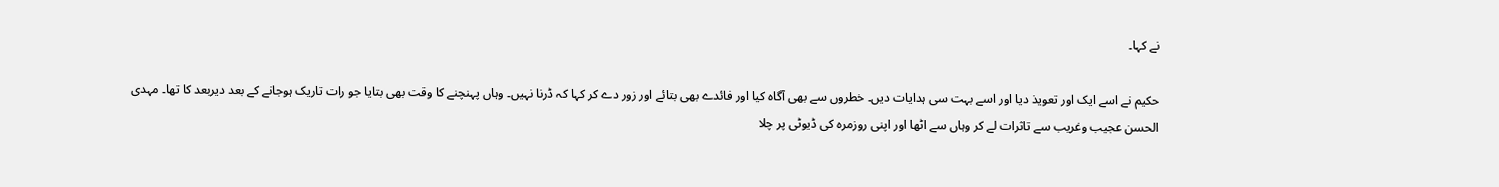نے کہا۔

حکیم نے اسے ایک اور تعویذ دیا اور اسے بہت سی ہدایات دیں۔ خطروں سے بھی آگاہ کیا اور فائدے بھی بتائے اور زور دے کر کہا کہ ڈرنا نہیں۔ وہاں پہنچنے کا وقت بھی بتایا جو رات تاریک ہوجانے کے بعد دیربعد کا تھا۔ مہدی الحسن عجیب وغریب سے تاثرات لے کر وہاں سے اٹھا اور اپنی روزمرہ کی ڈیوٹی پر چلا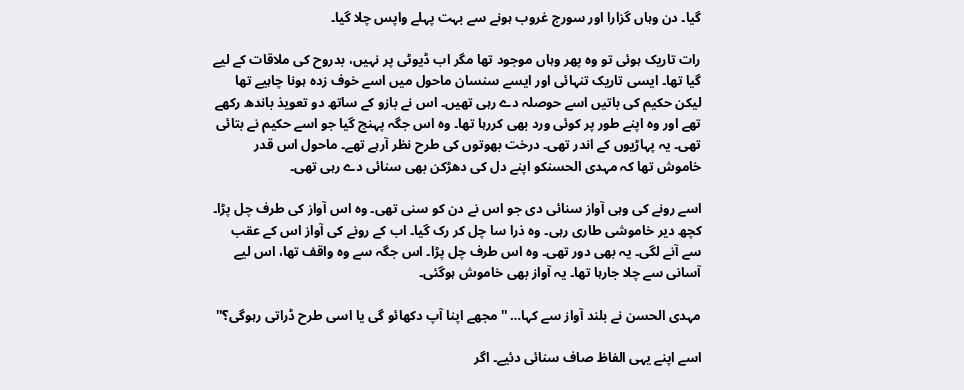گیا۔ دن وہاں گزارا اور سورج غروب ہونے سے بہت پہلے واپس چلا گیا۔

رات تاریک ہوئی تو وہ پھر وہاں موجود تھا مگر اب ڈیوٹی پر نہیں، بدروح کی ملاقات کے لیے گیا تھا۔ ایسی تاریک تنہائی اور ایسے سنسان ماحول میں اسے خوف زدہ ہونا چاہیے تھا لیکن حکیم کی باتیں اسے حوصلہ دے رہی تھیں۔ اس نے بازو کے ساتھ دو تعویذ باندھ رکھے تھے اور وہ اپنے طور پر کوئی ورد بھی کررہا تھا۔ وہ اس جگہ پہنچ گیا جو اسے حکیم نے بتائی تھی۔ یہ پہاڑیوں کے اندر تھی۔ درخت بھوتوں کی طرح نظر آرہے تھے۔ ماحول اس قدر خاموش تھا کہ مہدی الحسنکو اپنے دل کی دھڑکن بھی سنائی دے رہی تھی۔

اسے رونے کی وہی آواز سنائی دی جو اس نے دن کو سنی تھی۔ وہ اس آواز کی طرف چل پڑا۔ کچھ دیر خاموشی طاری رہی۔ وہ ذرا سا چل کر رک گیا۔ اب کے رونے کی آواز اس کے عقب سے آنے لگی۔ یہ بھی دور تھی۔ وہ اس طرف چل پڑا۔ اس جگہ سے وہ واقف تھا، اس لیے آسانی سے چلا جارہا تھا۔ یہ آواز بھی خاموش ہوگئی۔

مہدی الحسن نے بلند آواز سے کہا… ''مجھے اپنا آپ دکھائو گی یا اسی طرح ڈراتی رہوگی؟''

اسے اپنے یہی الفاظ صاف سنائی دئیے۔ اگر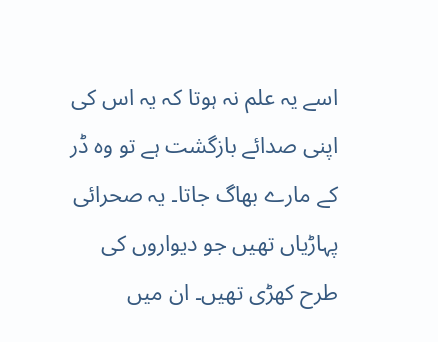اسے یہ علم نہ ہوتا کہ یہ اس کی اپنی صدائے بازگشت ہے تو وہ ڈر کے مارے بھاگ جاتا۔ یہ صحرائی پہاڑیاں تھیں جو دیواروں کی طرح کھڑی تھیں۔ ان میں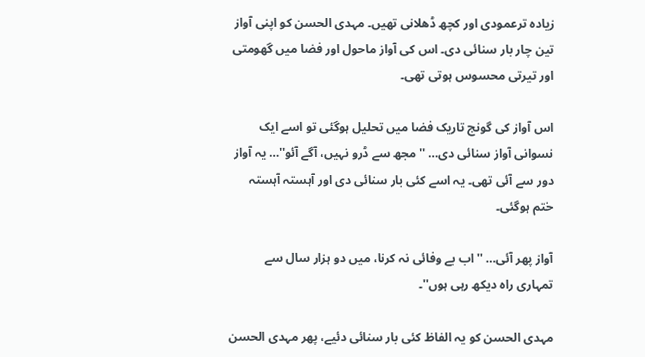زیادہ ترعمودی اور کچھ ڈھلانی تھیں۔ مہدی الحسن کو اپنی آواز تین چار بار سنائی دی۔ اس کی آواز ماحول اور فضا میں گھومتی اور تیرتی محسوس ہوتی تھی۔

اس آواز کی گونج تاریک فضا میں تحلیل ہوگئی تو اسے ایک نسوانی آواز سنائی دی… ''مجھ سے ڈرو نہیں، آگے آئو''… یہ آواز دور سے آئی تھی۔ یہ اسے کئی بار سنائی دی اور آہستہ آہستہ ختم ہوگئی۔

آواز پھر آئی… ''اب بے وفائی نہ کرنا، میں دو ہزار سال سے تمہاری راہ دیکھ رہی ہوں''۔

مہدی الحسن کو یہ الفاظ کئی بار سنائی دئیے، پھر مہدی الحسن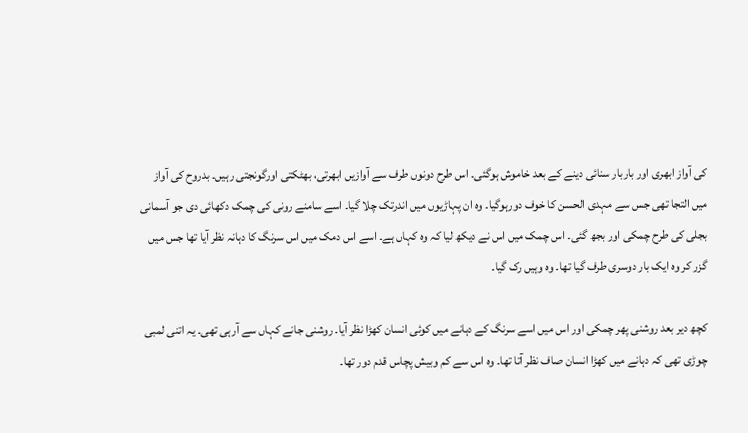کی آواز ابھری اور باربار سنائی دینے کے بعد خاموش ہوگئی۔ اس طرح دونوں طرف سے آوازیں ابھرتی، بھٹکتی اورگونجتی رہیں۔ بدروح کی آواز میں التجا تھی جس سے مہدی الحسن کا خوف دورہوگیا۔ وہ ان پہاڑیوں میں اندرتک چلا گیا۔ اسے سامنے رونی کی چمک دکھائی دی جو آسمانی بجلی کی طرح چمکی اور بجھ گئی۔ اس چمک میں اس نے دیکھ لیا کہ وہ کہاں ہے۔ اسے اس دمک میں اس سرنگ کا دہانہ نظر آیا تھا جس میں گزر کر وہ ایک بار دوسری طرف گیا تھا۔ وہ وہیں رک گیا۔

کچھ دیر بعد روشنی پھر چمکی اور اس میں اسے سرنگ کے دہانے میں کوئی انسان کھڑا نظر آیا۔ روشنی جانے کہاں سے آرہی تھی۔ یہ اتنی لمبی چوڑی تھی کہ دہانے میں کھڑا انسان صاف نظر آتا تھا۔ وہ اس سے کم وبیش پچاس قدم دور تھا۔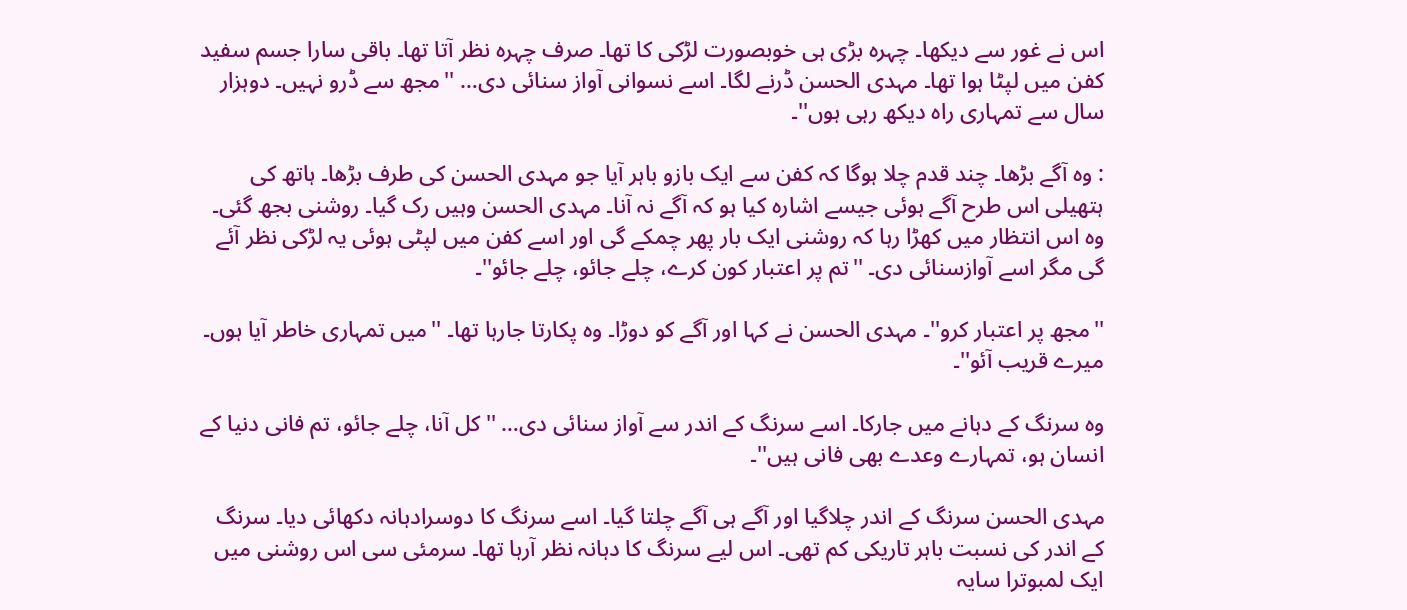اس نے غور سے دیکھا۔ چہرہ بڑی ہی خوبصورت لڑکی کا تھا۔ صرف چہرہ نظر آتا تھا۔ باقی سارا جسم سفید کفن میں لپٹا ہوا تھا۔ مہدی الحسن ڈرنے لگا۔ اسے نسوانی آواز سنائی دی… ''مجھ سے ڈرو نہیں۔ دوہزار سال سے تمہاری راہ دیکھ رہی ہوں''۔

: وہ آگے بڑھا۔ چند قدم چلا ہوگا کہ کفن سے ایک بازو باہر آیا جو مہدی الحسن کی طرف بڑھا۔ ہاتھ کی ہتھیلی اس طرح آگے ہوئی جیسے اشارہ کیا ہو کہ آگے نہ آنا۔ مہدی الحسن وہیں رک گیا۔ روشنی بجھ گئی۔ وہ اس انتظار میں کھڑا رہا کہ روشنی ایک بار پھر چمکے گی اور اسے کفن میں لپٹی ہوئی یہ لڑکی نظر آئے گی مگر اسے آوازسنائی دی۔ ''تم پر اعتبار کون کرے، چلے جائو، چلے جائو''۔

''مجھ پر اعتبار کرو''۔ مہدی الحسن نے کہا اور آگے کو دوڑا۔ وہ پکارتا جارہا تھا۔ ''میں تمہاری خاطر آیا ہوں۔ میرے قریب آئو''۔

وہ سرنگ کے دہانے میں جارکا۔ اسے سرنگ کے اندر سے آواز سنائی دی… ''کل آنا، چلے جائو، تم فانی دنیا کے انسان ہو، تمہارے وعدے بھی فانی ہیں''۔

مہدی الحسن سرنگ کے اندر چلاگیا اور آگے ہی آگے چلتا گیا۔ اسے سرنگ کا دوسرادہانہ دکھائی دیا۔ سرنگ کے اندر کی نسبت باہر تاریکی کم تھی۔ اس لیے سرنگ کا دہانہ نظر آرہا تھا۔ سرمئی سی اس روشنی میں ایک لمبوترا سایہ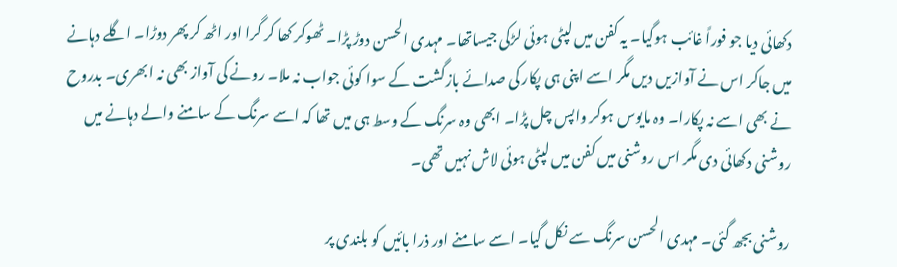دکھائی دیا جو فوراً غائب ہوگیا۔ یہ کفن میں لپٹی ہوئی لڑکی جیساتھا۔ مہدی الحسن دوڑ پڑا۔ ٹھوکر کھا کر گرا اور اٹھ کر پھر دوڑا۔ اگلے دہانے میں جاکر اس نے آوازیں دیں مگر اسے اپنی ہی پکار کی صدائے بازگشت کے سوا کوئی جواب نہ ملا۔ رونے کی آواز بھی نہ ابھری۔ بدروح نے بھی اسے نہ پکارا۔ وہ مایوس ہوکر واپس چل پڑا۔ ابھی وہ سرنگ کے وسط ہی میں تھا کہ اسے سرنگ کے سامنے والے دہانے میں روشنی دکھائی دی مگر اس روشنی میں کفن میں لپٹی ہوئی لاش نہیں تھی۔

روشنی بجھ گئی۔ مہدی الحسن سرنگ سے نکل گیا۔ اسے سامنے اور ذرا بائیں کو بلندی پر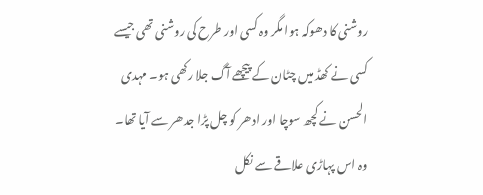روشنی کا دھوکہ ہوا مگر وہ کسی اور طرح کی روشنی تھی جیسے کسی نے کھڈ میں چٹان کے پیچھے آگ جلا رکھی ہو۔ مہدی الحسن نے کچھ سوچا اور ادھر کو چل پڑا جدھر سے آیا تھا۔ وہ اس پہاڑی علاقے سے نکل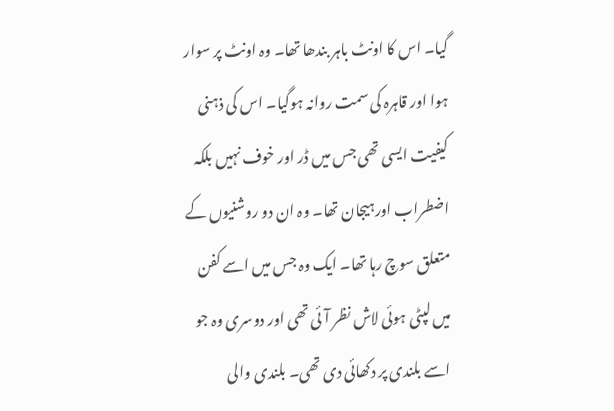گیا۔ اس کا اونٹ باہر بندھا تھا۔ وہ اونٹ پر سوار ہوا اور قاہرہ کی سمت روانہ ہوگیا۔ اس کی ذہنی کیفیت ایسی تھی جس میں ڈر اور خوف نہیں بلکہ اضطراب اورہیجان تھا۔ وہ ان دو روشنیوں کے متعلق سوچ رہا تھا۔ ایک وہ جس میں اسے کفن میں لپٹی ہوئی لاش نظر آئی تھی اور دوسری وہ جو اسے بلندی پر دکھائی دی تھی۔ بلندی والی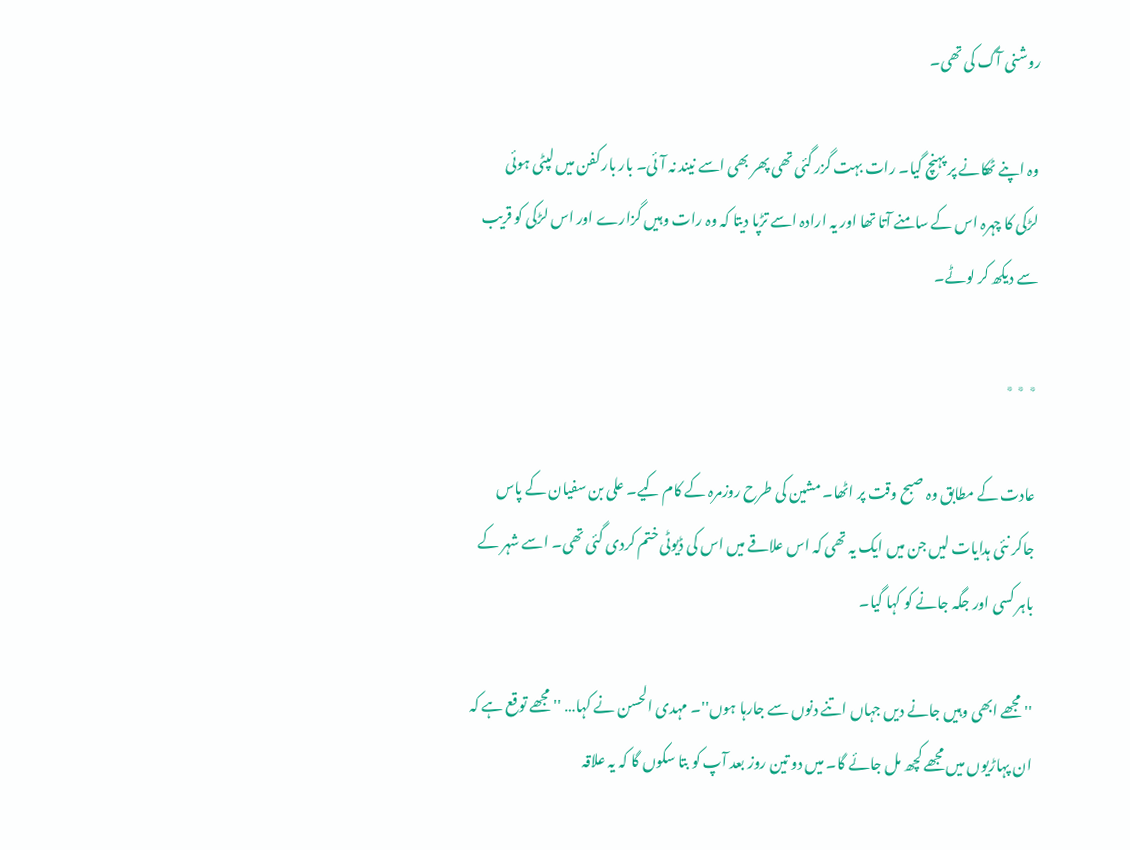روشنی آگ کی تھی۔

وہ اپنے ٹھکانے پر پہنچ گیا۔ رات بہت گزر گئی تھی پھر بھی اسے نیند نہ آئی۔ بار بار کفن میں لپٹی ہوئی لڑکی کا چہرہ اس کے سامنے آتا تھا اور یہ ارادہ اسے تڑپا دیتا کہ وہ رات وہیں گزارے اور اس لڑکی کو قریب سے دیکھ کر لوٹے۔

٭ ٭ ٭

عادت کے مطابق وہ صبح وقت پر اٹھا۔ مشین کی طرح روزمرہ کے کام کیے۔ علی بن سفیان کے پاس جاکر نئی ہدایات لیں جن میں ایک یہ تھی کہ اس علاقے میں اس کی ڈیوٹی ختم کردی گئی تھی۔ اسے شہر کے باہر کسی اور جگہ جانے کو کہا گیا۔

''مجھے ابھی وہیں جانے دیں جہاں اتنے دنوں سے جارہا ہوں''۔ مہدی الحسن نے کہا… ''مجھے توقع ہے کہ ان پہاڑیوں میں مجھے کچھ مل جائے گا۔ میں دو تین روز بعد آپ کو بتا سکوں گا کہ یہ علاقہ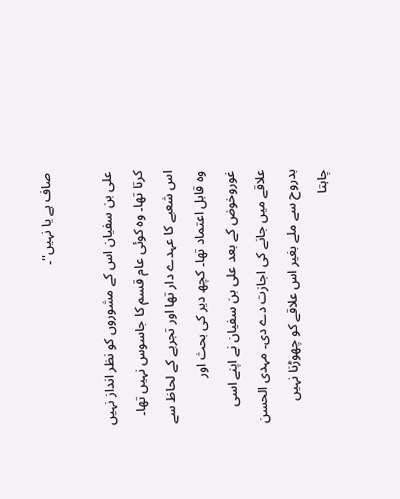صاف ہے یا نہیں''۔

علی بن سفیان اس کے مشوروں کو نظر انداز نہیں کرتا تھا۔ وہ کوئی عام قسم کا جاسوس نہیں تھا۔ اس شعبے کا عہدے دار تھا اور تجربے کے لحاظ سے وہ قابل اعتماد تھا۔ کچھ دیر کی بحث اور غوروخوض کے بعد علی بن سفیان نے اپنے اسی علاقے میں جانے کی اجازت دے دی۔ مہدی الحسن بدروح سے ملے بغیر اس علاقے کو چھوڑنا نہیں چاہتا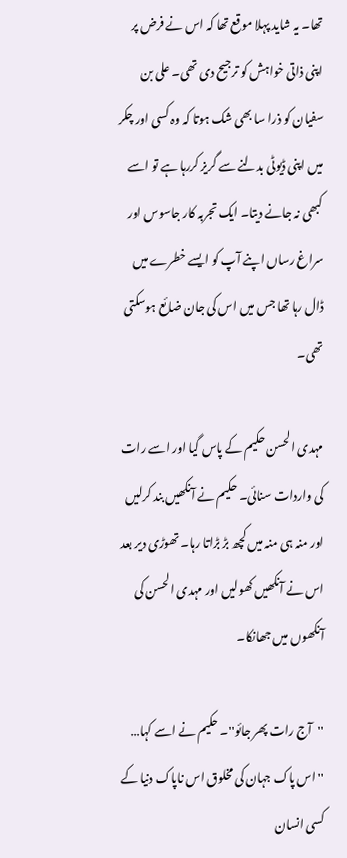تھا۔ یہ شاید پہلا موقع تھا کہ اس نے فرض پر اپنی ذاتی خواہش کو ترجیح دی تھی۔ علی بن سفیان کو ذرا سا بھی شک ہوتا کہ وہ کسی اور چکر میں اپنی ڈیوٹی بدلنے سے گریز کررہا ہے تو اسے کبھی نہ جانے دیتا۔ ایک تجربہ کار جاسوس اور سراغ رساں اپنے آپ کو ایسے خطرے میں ڈال رہا تھا جس میں اس کی جان ضائع ہوسکتی تھی۔

مہدی الحسن حکیم کے پاس گیا اور اسے رات کی واردات سنائی۔ حکیم نے آنکھیں بند کرلیں اور منہ ہی منہ میں کچھ بڑ بڑاتا رہا۔ تھوڑی دیر بعد اس نے آنکھیں کھولیں اور مہدی الحسن کی آنکھوں میں جھانکا۔

''آج رات پھر جائو''۔ حکیم نے اسے کہا… ''اس پاک جہان کی مخلوق اس ناپاک دنیا کے کسی انسان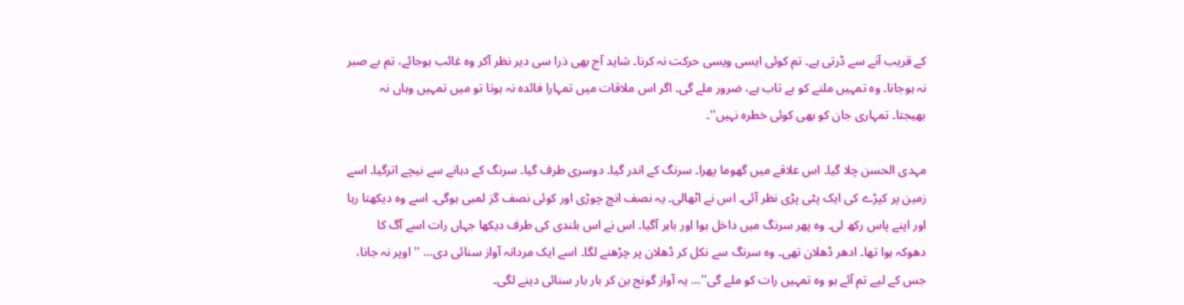کے قریب آنے سے ڈرتی ہے۔ تم کوئی ایسی ویسی حرکت نہ کرنا۔ شاید آج بھی ذرا سی دیر نظر آکر وہ غائب ہوجائے، تم بے صبر نہ ہوجانا۔ وہ تمہیں ملنے کو بے تاب ہے، ضرور ملے گی۔ اگر اس ملاقات میں تمہارا فائدہ نہ ہوتا تو میں تمہیں وہاں نہ بھیجتا۔ تمہاری جان کو بھی کوئی خطرہ نہیں''۔

مہدی الحسن چلا گیا۔ اس علاقے میں گھوما پھرا۔ سرنگ کے اندر گیا۔ دوسری طرف گیا۔ سرنگ کے دہانے سے نیچے اترگیا۔ اسے زمین پر کپڑے کی ایک پٹی پڑی نظر آئی۔ اس نے اٹھالی۔ یہ نصف انچ چوڑی اور کوئی نصف گز لمبی ہوگی۔ اسے وہ دیکھتا رہا اور اپنے پاس رکھ لی۔ وہ پھر سرنگ میں داخل ہوا اور باہر آگیا۔ اس نے اس بلندی کی طرف دیکھا جہاں رات اسے آگ کا دھوکہ ہوا تھا۔ ادھر ڈھلان تھی۔ وہ سرنگ سے نکل کر ڈھلان پر چڑھنے لگا۔ اسے ایک مردانہ آواز سنائی دی… ''اوپر نہ جانا، جس کے لیے تم آئے ہو وہ تمہیں رات کو ملے گی''… یہ آواز گونج بن کر بار بار سنائی دینے لگی۔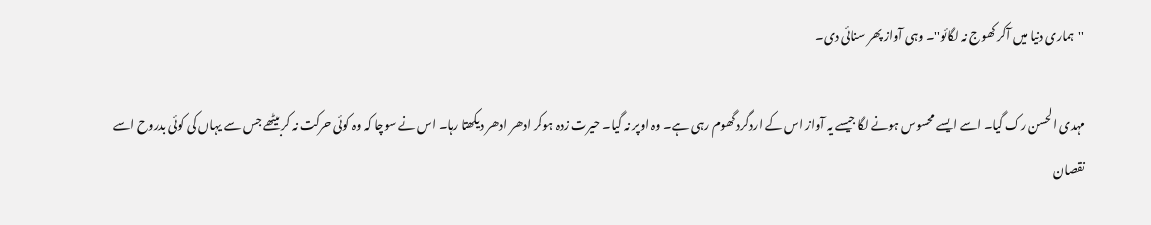''ہماری دنیا میں آکر کھوج نہ لگائو''۔ وہی آواز پھر سنائی دی۔

مہدی الحسن رک گیا۔ اسے ایسے محسوس ہونے لگا جیسے یہ آواز اس کے اردگرد گھوم رہی ہے۔ وہ اوپر نہ گیا۔ حیرت زدہ ہوکر ادھر ادھر دیکھتا رہا۔ اس نے سوچا کہ وہ کوئی حرکت نہ کربیٹھے جس سے یہاں کی کوئی بدروح اسے نقصان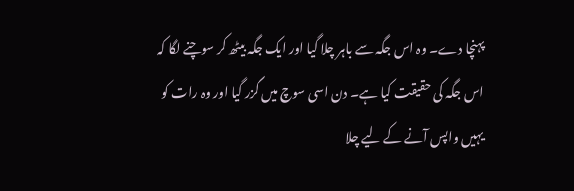پہنچا دے۔ وہ اس جگہ سے باہر چلا گیا اور ایک جگہ بیٹھ کر سوچنے لگا کہ اس جگہ کی حقیقت کیا ہے۔ دن اسی سوچ میں گزر گیا اور وہ رات کو یہیں واپس آنے کے لیے چلا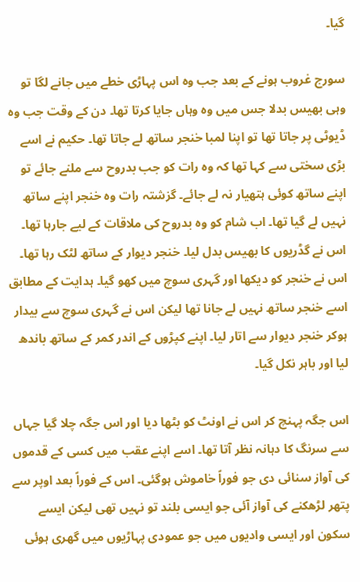گیا۔

سورج غروب ہونے کے بعد جب وہ اس پہاڑی خطے میں جانے لگا تو وہی بھیس بدلا جس میں وہ وہاں جایا کرتا تھا۔ دن کے وقت جب وہ ڈیوٹی پر جاتا تھا تو اپنا لمبا خنجر ساتھ لے جاتا تھا۔ حکیم نے اسے بڑی سختی سے کہا تھا کہ وہ رات کو جب بدروح سے ملنے جائے تو اپنے ساتھ کوئی ہتھیار نہ لے جائے۔ گزشتہ رات وہ خنجر اپنے ساتھ نہیں لے گیا تھا۔ اب شام کو وہ بدروح کی ملاقات کے لیے جارہا تھا۔ اس نے گڈریوں کا بھیس بدل لیا۔ خنجر دیوار کے ساتھ لٹک رہا تھا۔ اس نے خنجر کو دیکھا اور گہری سوچ میں کھو گیا۔ ہدایت کے مطابق اسے خنجر ساتھ نہیں لے جانا تھا لیکن اس نے گہری سوچ سے بیدار ہوکر خنجر دیوار سے اتار لیا۔ اپنے کپڑوں کے اندر کمر کے ساتھ باندھ لیا اور باہر نکل گیا۔

اس جگہ پہنچ کر اس نے اونٹ کو بٹھا دیا اور اس جگہ چلا گیا جہاں سے سرنگ کا دہانہ نظر آتا تھا۔ اسے اپنے عقب میں کسی کے قدموں کی آواز سنائی دی جو فوراً خاموش ہوگئی۔ اس کے فوراً بعد اوپر سے پتھر لڑھکنے کی آواز آئی جو ایسی بلند تو نہیں تھی لیکن ایسے سکون اور ایسی وادیوں میں جو عمودی پہاڑیوں میں گھری ہوئی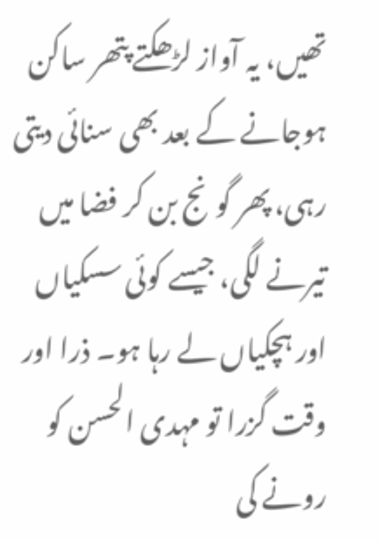تھیں، یہ آواز لڑھکتے پتھر ساکن ہوجانے کے بعد بھی سنائی دیتی رہی، پھر گونج بن کر فضا میں تیرنے لگی، جیسے کوئی سسکیاں اور ہچکیاں لے رہا ہو۔ ذرا اور وقت گزرا تو مہدی الحسن کو رونے کی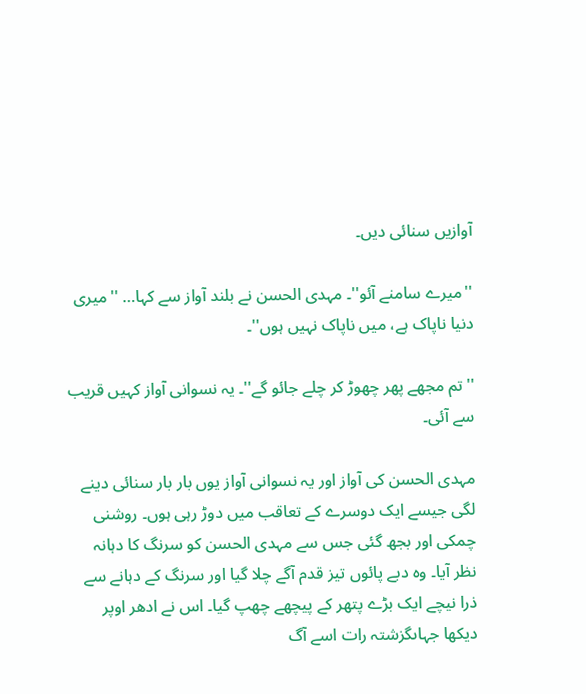آوازیں سنائی دیں۔

''میرے سامنے آئو''۔ مہدی الحسن نے بلند آواز سے کہا… ''میری دنیا ناپاک ہے، میں ناپاک نہیں ہوں''۔

''تم مجھے پھر چھوڑ کر چلے جائو گے''۔ یہ نسوانی آواز کہیں قریب سے آئی۔

مہدی الحسن کی آواز اور یہ نسوانی آواز یوں بار بار سنائی دینے لگی جیسے ایک دوسرے کے تعاقب میں دوڑ رہی ہوں۔ روشنی چمکی اور بجھ گئی جس سے مہدی الحسن کو سرنگ کا دہانہ نظر آیا۔ وہ دبے پائوں تیز قدم آگے چلا گیا اور سرنگ کے دہانے سے ذرا نیچے ایک بڑے پتھر کے پیچھے چھپ گیا۔ اس نے ادھر اوپر دیکھا جہاںگزشتہ رات اسے آگ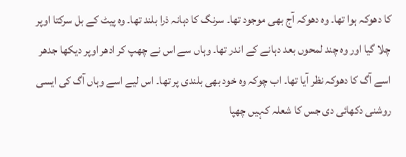کا دھوکہ ہوا تھا۔ وہ دھوکہ آج بھی موجود تھا۔ سرنگ کا دہانہ ذرا بلند تھا۔ وہ پیٹ کے بل سرکتا اوپر چلا گیا اور وہ چند لمحوں بعد دہانے کے اندر تھا۔ وہاں سے اس نے چھپ کر ادھر اوپر دیکھا جدھر اسے آگ کا دھوکہ نظر آیا تھا۔ اب چوکہ وہ خود بھی بلندی پر تھا۔ اس لیے اسے وہاں آگ کی ایسی روشنی دکھائی دی جس کا شعلہ کہیں چھپا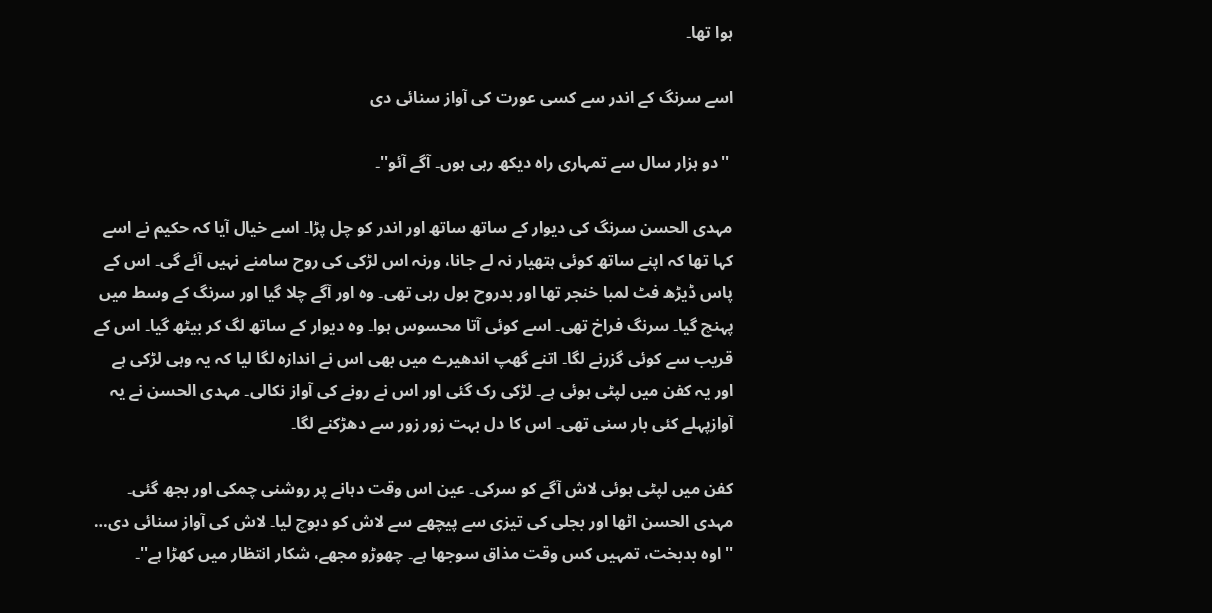ہوا تھا۔

اسے سرنگ کے اندر سے کسی عورت کی آواز سنائی دی

 ''دو ہزار سال سے تمہاری راہ دیکھ رہی ہوں۔ آگے آئو''۔

مہدی الحسن سرنگ کی دیوار کے ساتھ ساتھ اور اندر کو چل پڑا۔ اسے خیال آیا کہ حکیم نے اسے کہا تھا کہ اپنے ساتھ کوئی ہتھیار نہ لے جانا، ورنہ اس لڑکی کی روح سامنے نہیں آئے گی۔ اس کے پاس ڈیڑھ فٹ لمبا خنجر تھا اور بدروح بول رہی تھی۔ وہ اور آگے چلا گیا اور سرنگ کے وسط میں پہنچ گیا۔ سرنگ فراخ تھی۔ اسے کوئی آتا محسوس ہوا۔ وہ دیوار کے ساتھ لگ کر بیٹھ گیا۔ اس کے قریب سے کوئی گزرنے لگا۔ اتنے گھپ اندھیرے میں بھی اس نے اندازہ لگا لیا کہ یہ وہی لڑکی ہے اور یہ کفن میں لپٹی ہوئی ہے۔ لڑکی رک گئی اور اس نے رونے کی آواز نکالی۔ مہدی الحسن نے یہ آوازپہلے کئی بار سنی تھی۔ اس کا دل بہت زور زور سے دھڑکنے لگا۔

کفن میں لپٹی ہوئی لاش آگے کو سرکی۔ عین اس وقت دہانے پر روشنی چمکی اور بجھ گئی۔ مہدی الحسن اٹھا اور بجلی کی تیزی سے پیچھے سے لاش کو دبوچ لیا۔ لاش کی آواز سنائی دی… ''اوہ بدبخت، تمہیں کس وقت مذاق سوجھا ہے۔ چھوڑو مجھے، شکار انتظار میں کھڑا ہے''۔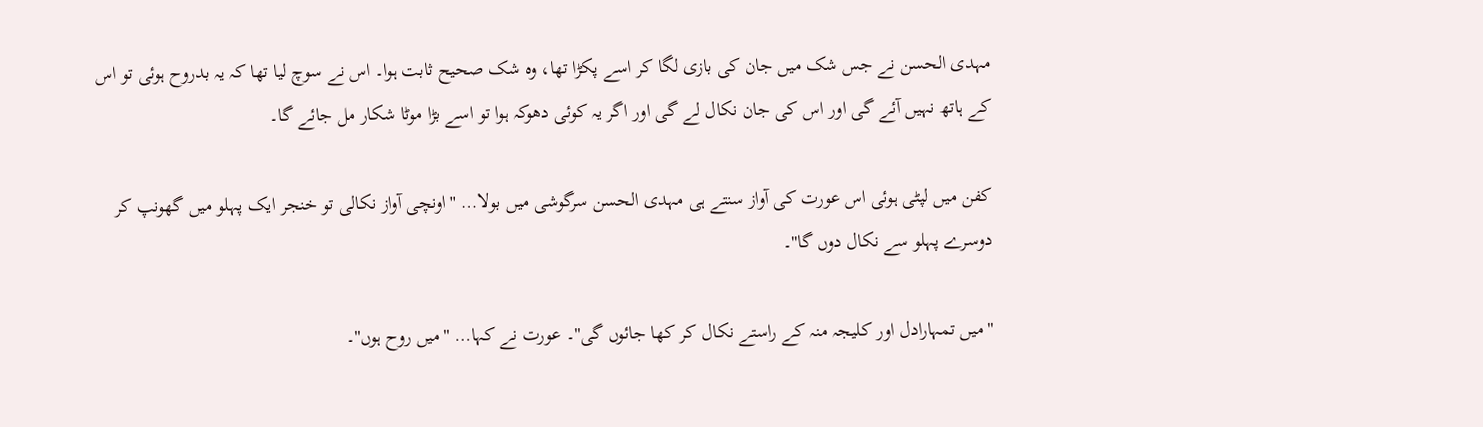مہدی الحسن نے جس شک میں جان کی بازی لگا کر اسے پکڑا تھا، وہ شک صحیح ثابت ہوا۔ اس نے سوچ لیا تھا کہ یہ بدروح ہوئی تو اس کے ہاتھ نہیں آئے گی اور اس کی جان نکال لے گی اور اگر یہ کوئی دھوکہ ہوا تو اسے بڑا موٹا شکار مل جائے گا۔

کفن میں لپٹی ہوئی اس عورت کی آواز سنتے ہی مہدی الحسن سرگوشی میں بولا… ''اونچی آواز نکالی تو خنجر ایک پہلو میں گھونپ کر دوسرے پہلو سے نکال دوں گا''۔

''میں تمہارادل اور کلیجہ منہ کے راستے نکال کر کھا جائوں گی''۔ عورت نے کہا… ''میں روح ہوں''۔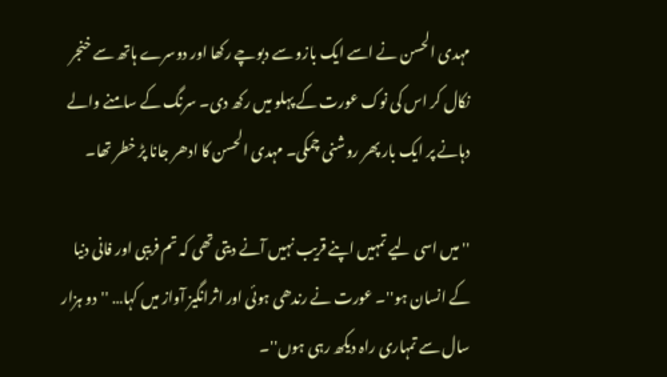مہدی الحسن نے اسے ایک بازو سے دبوچے رکھا اور دوسرے ہاتھ سے خنجر نکال کر اس کی نوک عورت کے پہلو میں رکھ دی۔ سرنگ کے سامنے والے دہانے پر ایک بار پھر روشنی چمکی۔ مہدی الحسن کا ادھر جانا پڑ خطر تھا۔

''میں اسی لیے تمہیں اپنے قریب نہیں آنے دیتی تھی کہ تم فریبی اور فانی دنیا کے انسان ہو''۔ عورت نے رندھی ہوئی اور اثرانگیز آواز میں کہا… ''دو ہزار سال سے تمہاری راہ دیکھ رہی ہوں''۔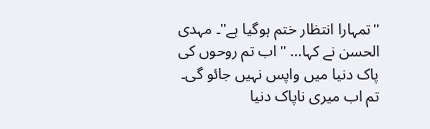''تمہارا انتظار ختم ہوگیا ہے''۔ مہدی الحسن نے کہا… ''اب تم روحوں کی پاک دنیا میں واپس نہیں جائو گی۔ تم اب میری ناپاک دنیا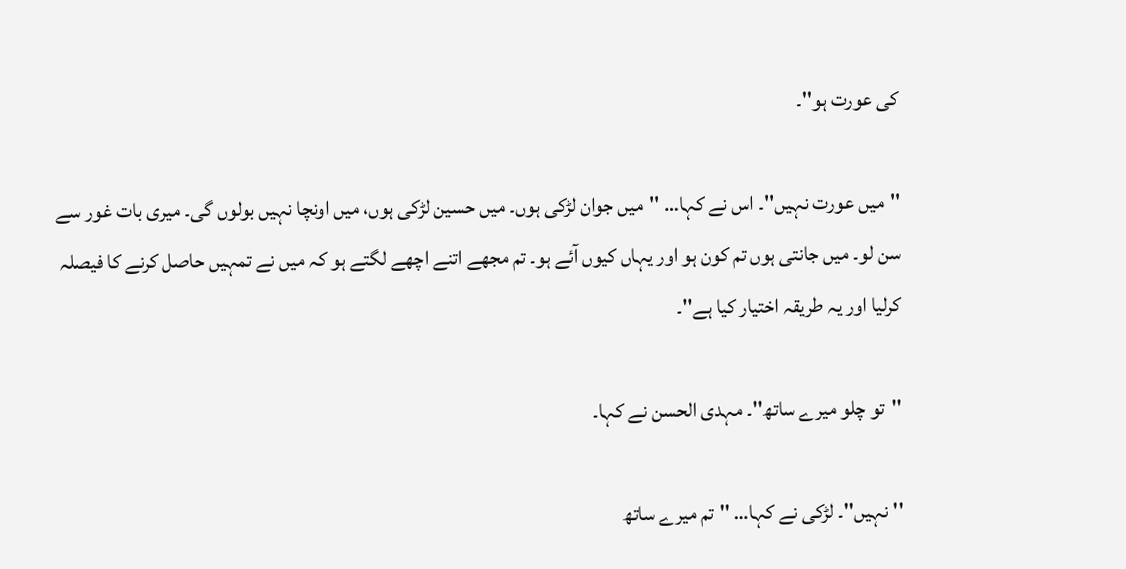کی عورت ہو''۔

''میں عورت نہیں''۔ اس نے کہا… ''میں جوان لڑکی ہوں۔ میں حسین لڑکی ہوں، میں اونچا نہیں بولوں گی۔ میری بات غور سے سن لو۔ میں جانتی ہوں تم کون ہو اور یہاں کیوں آئے ہو۔ تم مجھے اتنے اچھے لگتے ہو کہ میں نے تمہیں حاصل کرنے کا فیصلہ کرلیا اور یہ طریقہ اختیار کیا ہے''۔

''تو چلو میرے ساتھ''۔ مہدی الحسن نے کہا۔

''نہیں''۔ لڑکی نے کہا… ''تم میرے ساتھ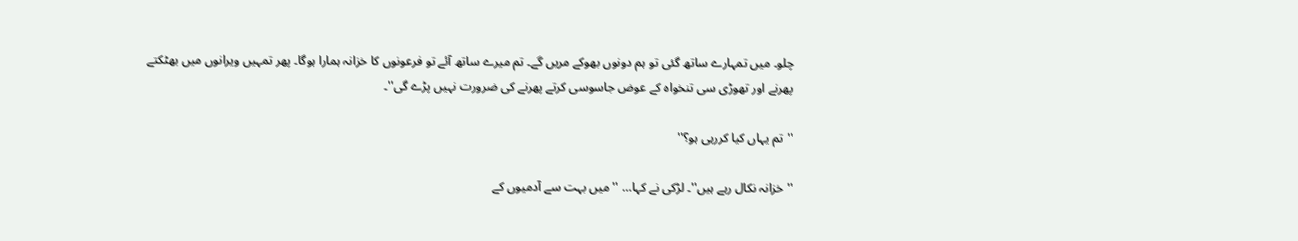چلو۔ میں تمہارے ساتھ گئی تو ہم دونوں بھوکے مریں گے۔ تم میرے ساتھ آئے تو فرعونوں کا خزانہ ہمارا ہوگا۔ پھر تمہیں ویرانوں میں بھٹکتے پھرنے اور تھوڑی سی تنخواہ کے عوض جاسوسی کرتے پھرنے کی ضرورت نہیں پڑے گی''۔

''تم یہاں کیا کررہی ہو؟''

''خزانہ نکال رہے ہیں''۔ لڑکی نے کہا… ''میں بہت سے آدمیوں کے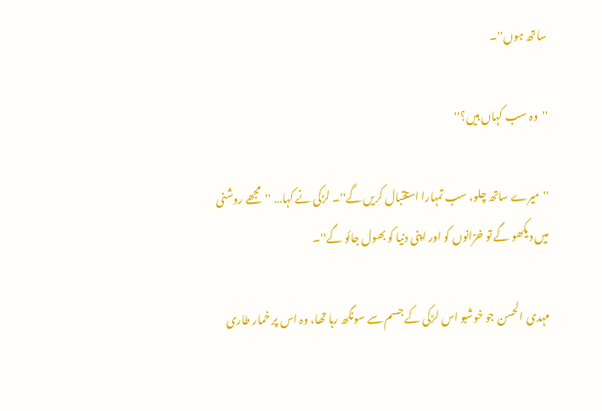ساتھ ہوں''۔

''وہ سب کہاں ہیں؟''

''میرے ساتھ چلو، سب تمہارا استقبال کریں گے''۔ لڑکی نے کہا… ''مجھے روشنی میں دیکھو گے تو خزانوں کو اور اپنی دنیا کو بھول جائو گے''۔

مہدی الحسن جو خوشبو اس لڑکی کے جسم سے سونگھ رہا تھا، وہ اس پر خمار طاری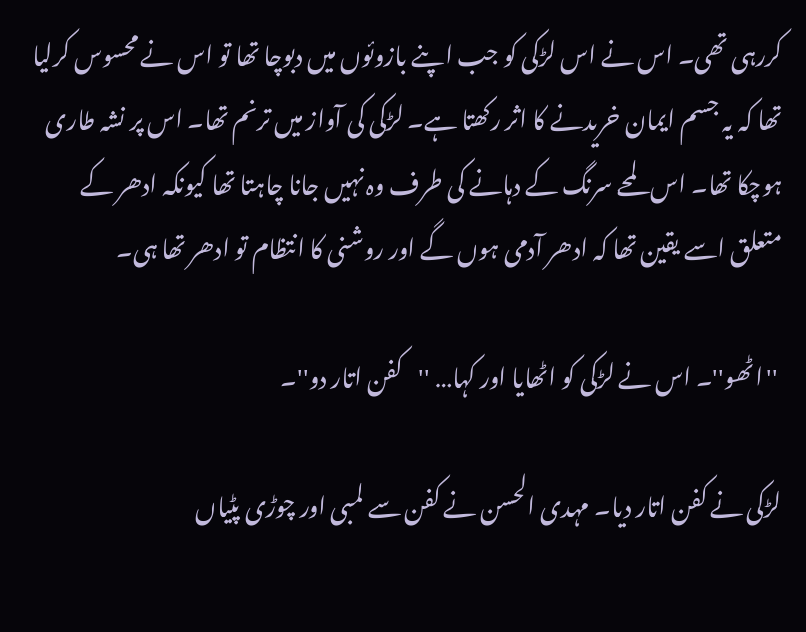کررہی تھی۔ اس نے اس لڑکی کو جب اپنے بازوئوں میں دبوچا تھا تو اس نے محسوس کرلیا تھا کہ یہ جسم ایمان خریدنے کا اثر رکھتا ہے۔ لڑکی کی آواز میں ترنم تھا۔ اس پر نشہ طاری ہوچکا تھا۔ اس لمحے سرنگ کے دہانے کی طرف وہ نہیں جانا چاہتا تھا کیونکہ ادھر کے متعلق اسے یقین تھا کہ ادھر آدمی ہوں گے اور روشنی کا انتظام تو ادھر تھا ہی۔

 ''اٹھو''۔ اس نے لڑکی کو اٹھایا اور کہا… ''کفن اتار دو''۔

لڑکی نے کفن اتار دیا۔ مہدی الحسن نے کفن سے لمبی اور چوڑی پٹیاں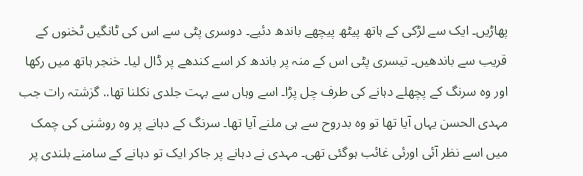پھاڑیں۔ ایک سے لڑکی کے ہاتھ پیٹھ پیچھے باندھ دئیے۔ دوسری پٹی سے اس کی ٹانگیں ٹخنوں کے قریب سے باندھیں۔ تیسری پٹی اس کے منہ پر باندھ کر اسے کندھے پر ڈال لیا۔ خنجر ہاتھ میں رکھا اور وہ سرنگ کے پچھلے دہانے کی طرف چل پڑا۔ اسے وہاں سے بہت جلدی نکلنا تھا.. گزشتہ رات جب مہدی الحسن یہاں آیا تھا تو وہ بدروح سے ہی ملنے آیا تھا۔ سرنگ کے دہانے پر وہ روشنی کی چمک میں اسے نظر آئی اورئی غائب ہوگئی تھی۔ مہدی نے دہانے پر جاکر ایک تو دہانے کے سامنے بلندی پر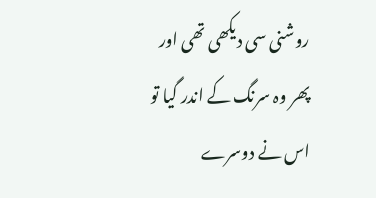روشنی سی دیکھی تھی اور پھر وہ سرنگ کے اندر گیا تو اس نے دوسرے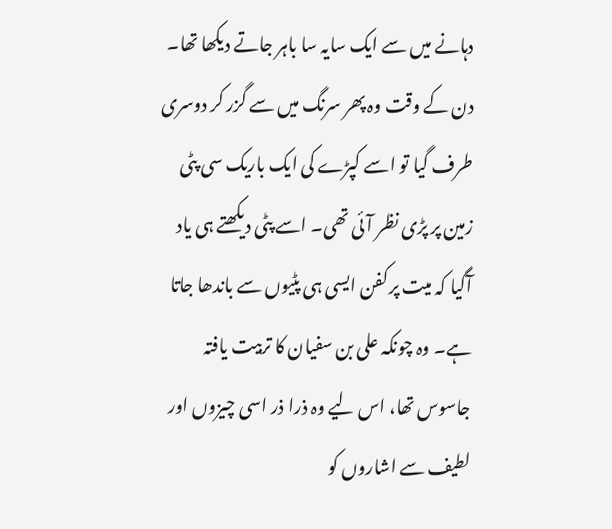دہانے میں سے ایک سایہ سا باہر جاتے دیکھا تھا۔ دن کے وقت وہ پھر سرنگ میں سے گزر کر دوسری طرف گیا تو اسے کپڑے کی ایک باریک سی پٹی زمین پر پڑی نظر آئی تھی۔ اسے پٹی دیکھتے ہی یاد آگیا کہ میت پر کفن ایسی ہی پٹیوں سے باندھا جاتا ہے۔ وہ چونکہ علی بن سفیان کا تربیت یافتہ جاسوس تھا، اس لیے وہ ذرا ذر اسی چیزوں اور لطیف سے اشاروں کو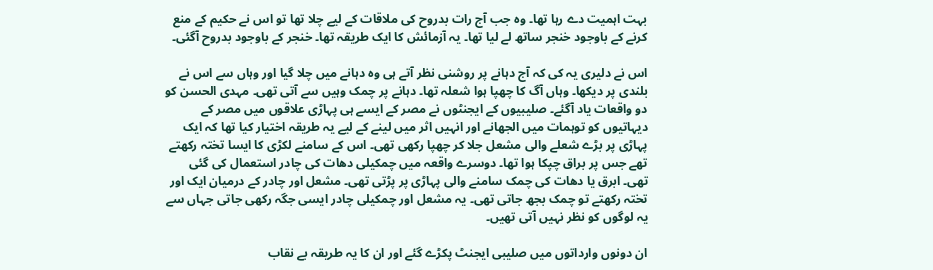بہت اہمیت دے رہا تھا۔ وہ جب آج رات بدروح کی ملاقات کے لیے چلا تھا تو اس نے حکیم کے منع کرنے کے باوجود خنجر ساتھ لے لیا تھا۔ یہ آزمائش کا ایک طریقہ تھا۔ خنجر کے باوجود بدروح آگئی۔

اس نے دلیری یہ کی کہ آج دہانے پر روشنی نظر آتے ہی وہ دہانے میں چلا گیا اور وہاں سے اس نے بلندی پر دیکھا۔ وہاں آگ کا چھپا ہوا شعلہ تھا۔ دہانے پر چمک وہیں سے آتی تھی۔ مہدی الحسن کو دو واقعات یاد آگئے۔ صلیبیوں کے ایجنٹوں نے مصر کے ایسے ہی پہاڑی علاقوں میں مصر کے دیہاتیوں کو توہمات میں الجھانے اور انہیں اثر میں لینے کے لیے یہ طریقہ اختیار کیا تھا کہ ایک پہاڑی پر بڑے شعلے والی مشعل جلا کر چھپا رکھی تھی۔ اس کے سامنے لکڑی کا ایسا تختہ رکھتے تھے جس پر براق چپکا ہوا تھا۔ دوسرے واقعہ میں چمکیلی دھات کی چادر استعمال کی گئی تھی۔ ابرق یا دھات کی چمک سامنے والی پہاڑی پر پڑتی تھی۔ مشعل اور چادر کے درمیان ایک اور تختہ رکھتے تو چمک بجھ جاتی تھی۔ یہ مشعل اور چمکیلی چادر ایسی جگہ رکھی جاتی جہاں سے یہ لوگوں کو نظر نہیں آتی تھیں۔

ان دونوں وارداتوں میں صلیبی ایجنٹ پکڑے گئے اور ان کا یہ طریقہ بے نقاب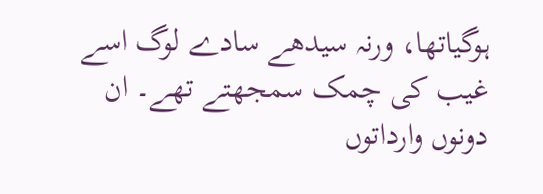ہوگیاتھا، ورنہ سیدھے سادے لوگ اسے غیب کی چمک سمجھتے تھے۔ ان دونوں وارداتوں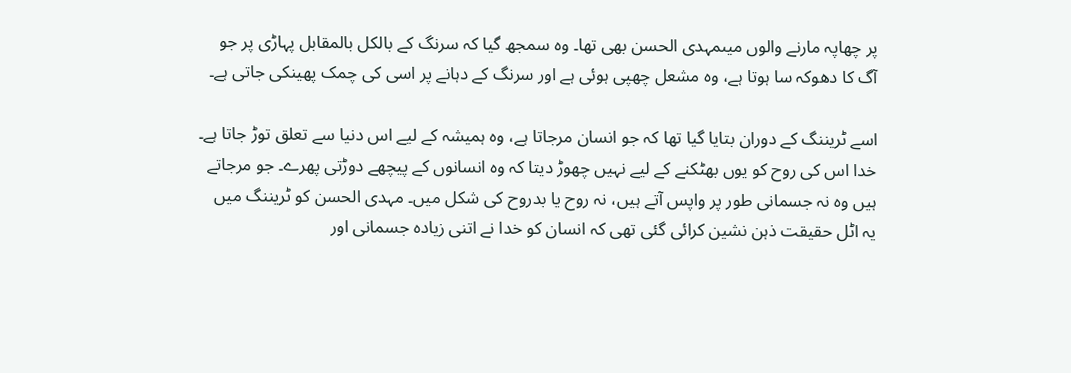پر چھاپہ مارنے والوں میںمہدی الحسن بھی تھا۔ وہ سمجھ گیا کہ سرنگ کے بالکل بالمقابل پہاڑی پر جو آگ کا دھوکہ سا ہوتا ہے، وہ مشعل چھپی ہوئی ہے اور سرنگ کے دہانے پر اسی کی چمک پھینکی جاتی ہے۔

اسے ٹریننگ کے دوران بتایا گیا تھا کہ جو انسان مرجاتا ہے، وہ ہمیشہ کے لیے اس دنیا سے تعلق توڑ جاتا ہے۔ خدا اس کی روح کو یوں بھٹکنے کے لیے نہیں چھوڑ دیتا کہ وہ انسانوں کے پیچھے دوڑتی پھرے۔ جو مرجاتے ہیں وہ نہ جسمانی طور پر واپس آتے ہیں، نہ روح یا بدروح کی شکل میں۔ مہدی الحسن کو ٹریننگ میں یہ اٹل حقیقت ذہن نشین کرائی گئی تھی کہ انسان کو خدا نے اتنی زیادہ جسمانی اور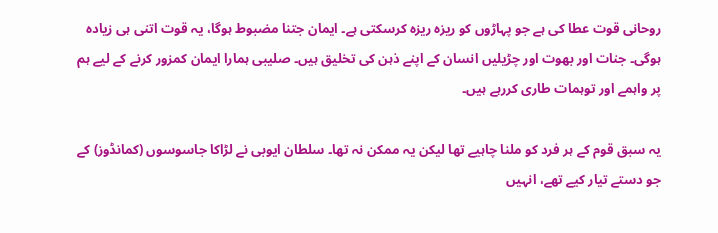روحانی قوت عطا کی ہے جو پہاڑوں کو ریزہ ریزہ کرسکتی ہے۔ ایمان جتنا مضبوط ہوگا، یہ قوت اتنی ہی زیادہ ہوگی۔ جنات اور بھوت اور چڑیلیں انسان کے اپنے ذہن کی تخلیق ہیں۔ صلیبی ہمارا ایمان کمزور کرنے کے لیے ہم پر واہمے اور توہمات طاری کررہے ہیں۔

یہ سبق قوم کے ہر فرد کو ملنا چاہیے تھا لیکن یہ ممکن نہ تھا۔ سلطان ایوبی نے لڑاکا جاسوسوں (کمانڈوز) کے جو دستے تیار کیے تھے، انہیں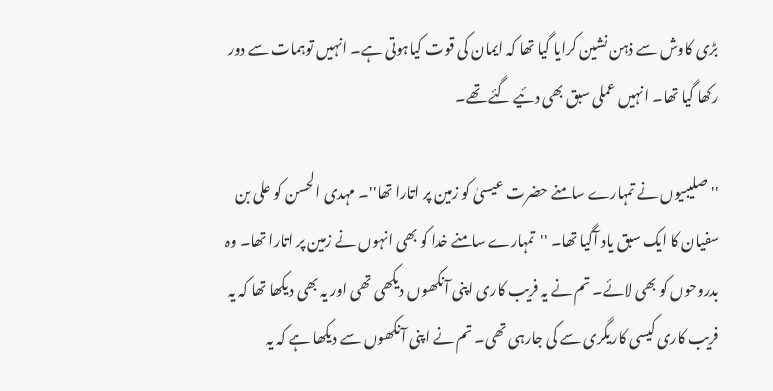بڑی کاوش سے ذہن نشین کرایا گیا تھا کہ ایمان کی قوت کیاہوتی ہے۔ انہیں توہمات سے دور رکھا گیا تھا۔ انہیں عملی سبق بھی دئیے گئے تھے۔

''صلیبیوں نے تمہارے سامنے حضرت عیسیٰ کو زمین پر اتارا تھا''۔ مہدی الحسن کو علی بن سفیان کا ایک سبق یاد آگیا تھا۔ ''تمہارے سامنے خدا کو بھی انہوں نے زمین پر اتارا تھا۔ وہ بدروحوں کو بھی لائے۔ تم نے یہ فریب کاری اپنی آنکھوں دیکھی تھی اور یہ بھی دیکھا تھا کہ یہ فریب کاری کیسی کاریگری سے کی جارہی تھی۔ تم نے اپنی آنکھوں سے دیکھا ہے کہ یہ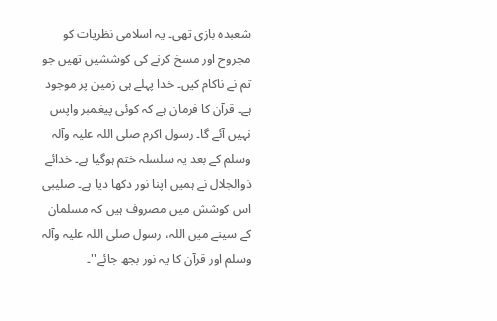شعبدہ بازی تھی۔ یہ اسلامی نظریات کو مجروح اور مسخ کرنے کی کوششیں تھیں جو تم نے ناکام کیں۔ خدا پہلے ہی زمین پر موجود ہے۔ قرآن کا فرمان ہے کہ کوئی پیغمبر واپس نہیں آئے گا۔ رسول اکرم صلی اللہ علیہ وآلہ وسلم کے بعد یہ سلسلہ ختم ہوگیا ہے۔ خدائے ذوالجلال نے ہمیں اپنا نور دکھا دیا ہے۔ صلیبی اس کوشش میں مصروف ہیں کہ مسلمان کے سینے میں اللہ، رسول صلی اللہ علیہ وآلہ وسلم اور قرآن کا یہ نور بجھ جائے''۔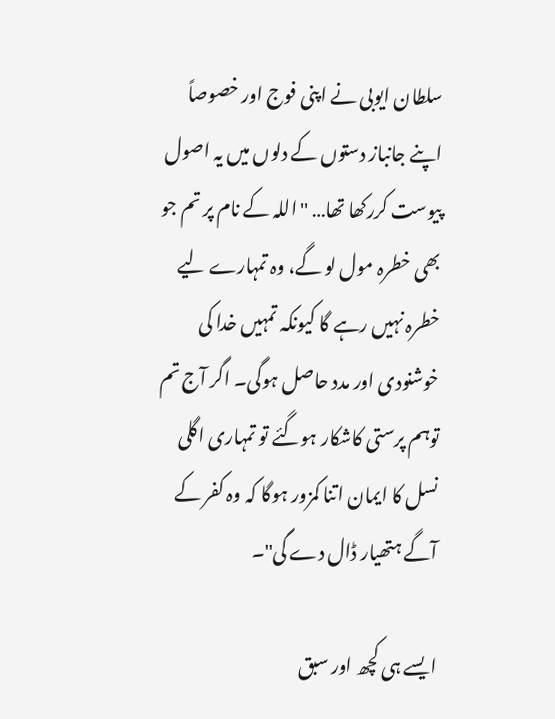سلطان ایوبی نے اپنی فوج اور خصوصاً اپنے جانباز دستوں کے دلوں میں یہ اصول پیوست کررکھا تھا… ''اللہ کے نام پر تم جو بھی خطرہ مول لو گے، وہ تمہارے لیے خطرہ نہیں رہے گا کیونکہ تمہیں خدا کی خوشنودی اور مدد حاصل ہوگی۔ اگر آج تم توہم پرستی کاشکار ہوگئے تو تمہاری اگلی نسل کا ایمان اتنا کمزور ہوگا کہ وہ کفر کے آگے ہتھیار ڈال دے گی''۔

ایسے ہی کچھ اور سبق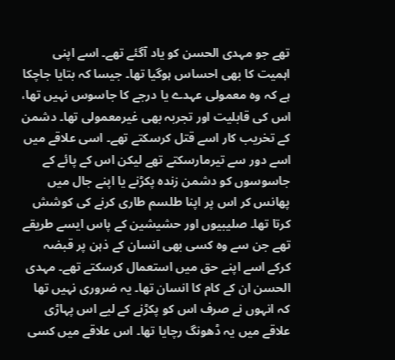تھے جو مہدی الحسن کو یاد آگئے تھے۔ اسے اپنی اہمیت کا بھی احساس ہوگیا تھا۔ جیسا کہ بتایا جاچکا ہے کہ وہ معمولی عہدے یا درجے کا جاسوس نہیں تھا، اس کی قابلیت اور تجربہ بھی غیرمعمولی تھا۔ دشمن کے تخریب کار اسے قتل کرسکتے تھے۔ اسی علاقے میں اسے دور سے تیرمارسکتے تھے لیکن اس کے پائے کے جاسوسوں کو دشمن زندہ پکڑنے یا اپنے جال میں پھانس کر اس پر اپنا طلسم طاری کرنے کی کوشش کرتا تھا۔ صلیبیوں اور حشیشین کے پاس ایسے طریقے تھے جن سے وہ کسی بھی انسان کے ذہن پر قبضہ کرکے اسے اپنے حق میں استعمال کرسکتے تھے۔ مہدی الحسن ان کے کام کا انسان تھا۔ یہ ضروری نہیں تھا کہ انہوں نے صرف اس کو پکڑنے کے لیے اس پہاڑی علاقے میں یہ ڈھونگ رچایا تھا۔ اس علاقے میں کسی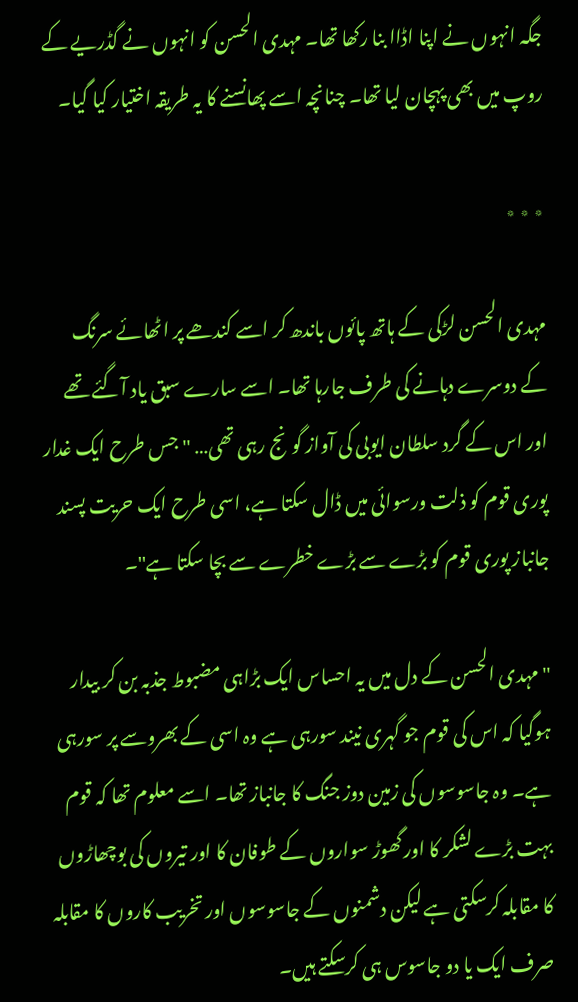جگہ انہوں نے اپنا اڈاا بنا رکھا تھا۔ مہدی الحسن کو انہوں نے گڈریے کے روپ میں بھی پہچان لیا تھا۔ چنانچہ اسے پھانسنے کا یہ طریقہ اختیار کیا گیا۔

٭ ٭ ٭

مہدی الحسن لڑکی کے ہاتھ پائوں باندھ کر اسے کندھے پر اٹھائے سرنگ کے دوسرے دہانے کی طرف جارہا تھا۔ اسے سارے سبق یاد آگئے تھے اور اس کے گرد سلطان ایوبی کی آواز گونج رہی تھی… ''جس طرح ایک غدار پوری قوم کو ذلت ورسوائی میں ڈال سکتا ہے، اسی طرح ایک حریت پسند جانباز پوری قوم کو بڑے سے بڑے خطرے سے بچا سکتا ہے''۔

''مہدی الحسن کے دل میں یہ احساس ایک بڑاہی مضبوط جذبہ بن کر بیدار ہوگیا کہ اس کی قوم جو گہری نیند سورہی ہے وہ اسی کے بھروسے پر سورہی ہے۔ وہ جاسوسوں کی زمین دوز جنگ کا جانباز تھا۔ اسے معلوم تھا کہ قوم بہت بڑے لشکر کا اور گھوڑ سواروں کے طوفان کا اور تیروں کی بوچھاڑوں کا مقابلہ کرسکتی ہے لیکن دشمنوں کے جاسوسوں اور تخریب کاروں کا مقابلہ صرف ایک یا دو جاسوس ہی کرسکتے ہیں۔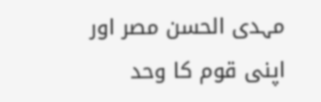مہدی الحسن مصر اور اپنی قوم کا وحد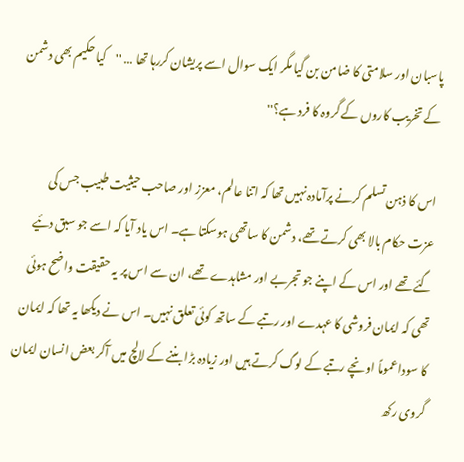پاسبان اور سلامتی کا ضامن بن گیا مگر ایک سوال اسے پریشان کررہا تھا … ''کیا حکیم بھی دشمن کے تخریب کاروں کے گروہ کا فرد ہے؟''

اس کا ذہن تسلم کرنے پرآمادہ نہیں تھا کہ اتنا عالم، معزز اور صاحب حیثیت طبیب جس کی عزت حکام بالا بھی کرتے تھے، دشمن کا ساتھی ہوسکتا ہے۔ اس یاد آیا کہ اسے جو سبق دئیے گئے تھے اور اس کے اپنے جو تجربے اور مشاہدے تھے، ان سے اس پر یہ حقیقت واضح ہوئی تھی کہ ایمان فروشی کا عہدے اور رتبے کے ساتھ کوئی تعلق نہیں۔ اس نے دیکھا یہ تھا کہ ایمان کا سوداعموماً اونچے رتبے کے لوگ کرتے ہیں اور زیادہ بڑا بننے کے لالچ میں آکر بعض انسان ایمان گروی رکھ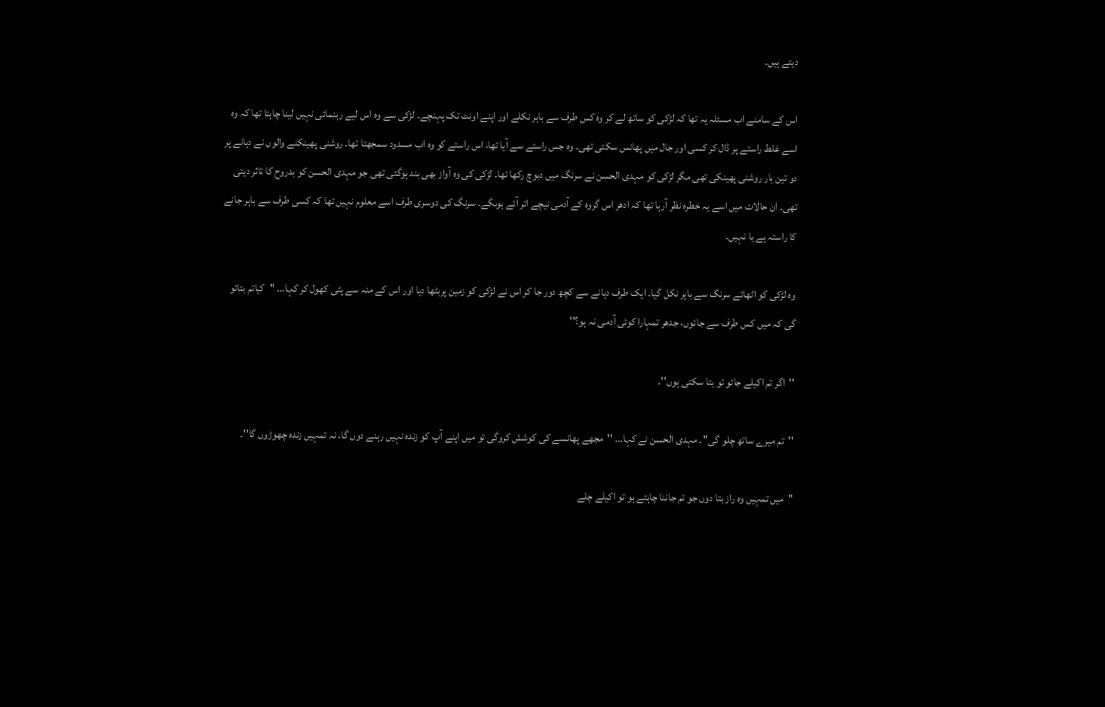دیتے ہیں۔

اس کے سامنے اب مسئلہ یہ تھا کہ لڑکی کو ساتھ لے کر وہ کس طرف سے باہر نکلے اور اپنے اونٹ تک پہنچے۔ لڑکی سے وہ اس لیے رہنمائی نہیں لینا چاہتا تھا کہ وہ اسے غلط راستے پر ڈال کر کسی اور جال میں پھانس سکتی تھی۔ وہ جس راستے سے آیا تھا، اس راستے کو وہ اب مسدود سمجھتا تھا۔ روشنی پھینکنے والوں نے دہانے پر دو تین بار روشنی پھینکی تھی مگر لڑکی کو مہدی الحسن نے سرنگ میں دبوچ رکھا تھا۔ لڑکی کی وہ آواز بھی بند ہوگئی تھی جو مہدی الحسن کو بدروح کا تاثر دیتی تھی۔ ان حالات میں اسے یہ خطرہ نظر آرہا تھا کہ ادھر اس گروہ کے آدمی نیچے اتر آئے ہوںگے۔ سرنگ کی دوسری طرف اسے معلوم نہیں تھا کہ کسی طرف سے باہر جانے کا راستہ ہے یا نہیں۔

وہ لڑکی کو اٹھائے سرنگ سے باہر نکل گیا۔ ایک طرف دہانے سے کچھ دور جا کر اس نے لڑکی کو زمین پربٹھا دیا اور اس کے منہ سے پٹی کھول کر کہا… ''کیاتم بتائو گی کہ میں کس طرف سے جائوں، جدھر تمہارا کوئی آدمی نہ ہو؟''

''اگر تم اکیلے جائو تو بتا سکتی ہوں''۔

''تم میرے ساتھ چلو گی''۔ مہدی الحسن نے کہا… ''مجھے پھانسے کی کوشش کروگی تو میں اپنے آپ کو زندہ نہیں رہنے دوں گا، نہ تمہیں زندہ چھوڑوں گا''۔

''میں تمہیں وہ راز بتا دوں جو تم جاننا چاہتے ہو تو اکیلے چلے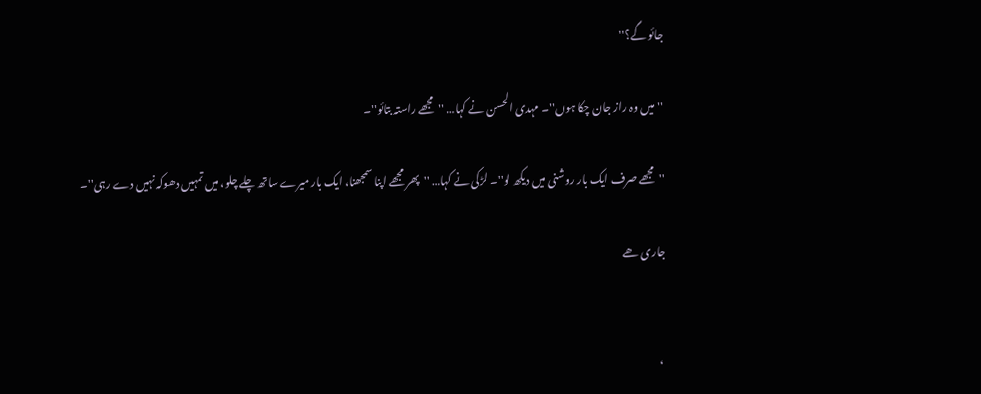جائو گے؟''

''میں وہ راز جان چکا ہوں''۔ مہدی الحسن نے کہا… ''مجھے راستہ بتائو''۔

''مجھے صرف ایک بار روشنی میں دیکھ لو''۔ لڑکی نے کہا… ''پھر مجھے اپنا سمجھنا، ایک بار میرے ساتھ چلے چلو، میں تمہیں دھوکہ نہیں دے رہی''۔

جاری ھے


 ،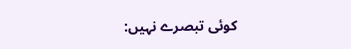کوئی تبصرے نہیں: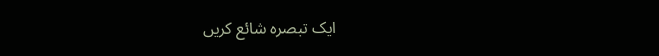ایک تبصرہ شائع کریں